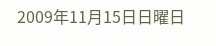2009年11月15日日曜日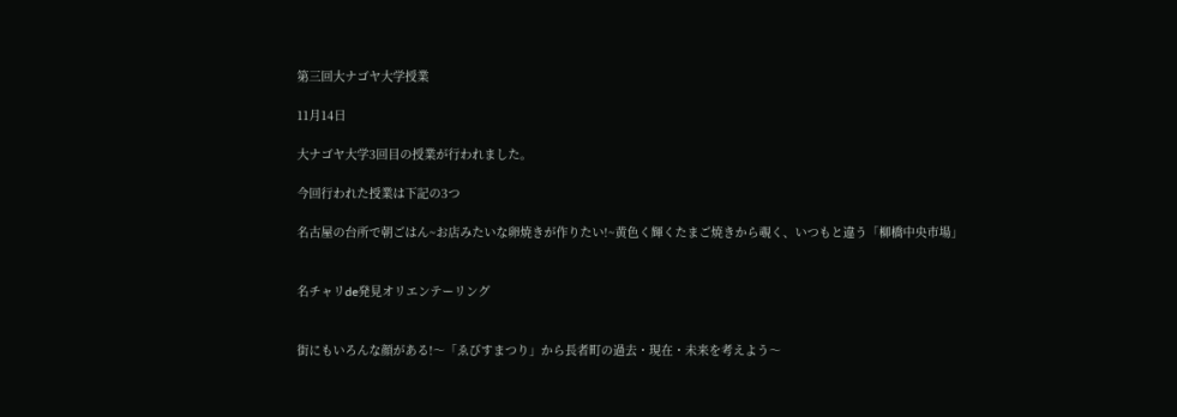第三回大ナゴヤ大学授業

11月14日

大ナゴヤ大学3回目の授業が行われました。

今回行われた授業は下記の3つ

名古屋の台所で朝ごはん~お店みたいな卵焼きが作りたい!~黄色く輝くたまご焼きから覗く、いつもと違う「柳橋中央市場」


名チャリde発見オリエンテーリング


街にもいろんな顔がある!〜「ゑびすまつり」から長者町の過去・現在・未来を考えよう〜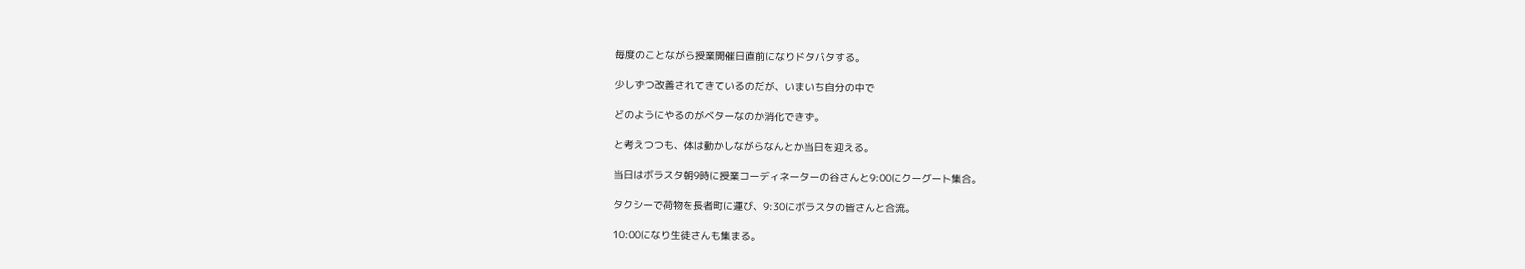毎度のことながら授業開催日直前になりドタバタする。

少しずつ改善されてきているのだが、いまいち自分の中で

どのようにやるのがベターなのか消化できず。

と考えつつも、体は動かしながらなんとか当日を迎える。

当日はボラスタ朝9時に授業コーディネーターの谷さんと9:00にクーグート集合。

タクシーで荷物を長者町に運び、9:30にボラスタの皆さんと合流。

10:00になり生徒さんも集まる。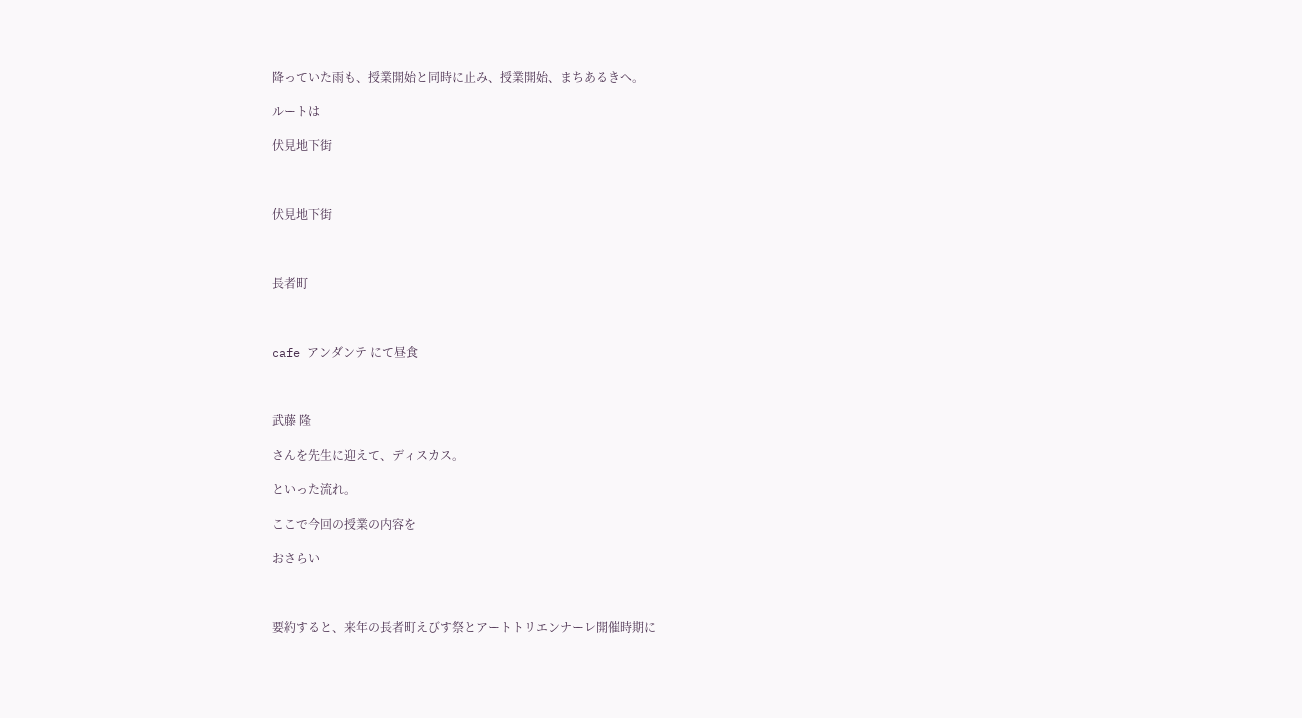降っていた雨も、授業開始と同時に止み、授業開始、まちあるきへ。

ルートは

伏見地下街



伏見地下街



長者町



cafe アンダンテ にて昼食



武藤 隆

さんを先生に迎えて、ディスカス。

といった流れ。

ここで今回の授業の内容を

おさらい



要約すると、来年の長者町えびす祭とアートトリエンナーレ開催時期に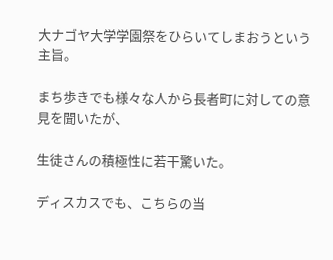大ナゴヤ大学学園祭をひらいてしまおうという主旨。

まち歩きでも様々な人から長者町に対しての意見を聞いたが、

生徒さんの積極性に若干驚いた。

ディスカスでも、こちらの当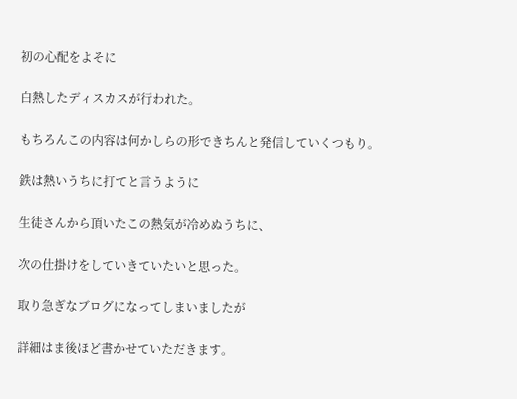初の心配をよそに

白熱したディスカスが行われた。

もちろんこの内容は何かしらの形できちんと発信していくつもり。

鉄は熱いうちに打てと言うように

生徒さんから頂いたこの熱気が冷めぬうちに、

次の仕掛けをしていきていたいと思った。

取り急ぎなブログになってしまいましたが

詳細はま後ほど書かせていただきます。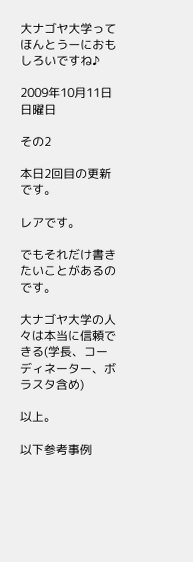大ナゴヤ大学ってほんとうーにおもしろいですね♪

2009年10月11日日曜日

その2

本日2回目の更新です。

レアです。

でもそれだけ書きたいことがあるのです。

大ナゴヤ大学の人々は本当に信頼できる(学長、コーディネーター、ボラスタ含め)

以上。

以下参考事例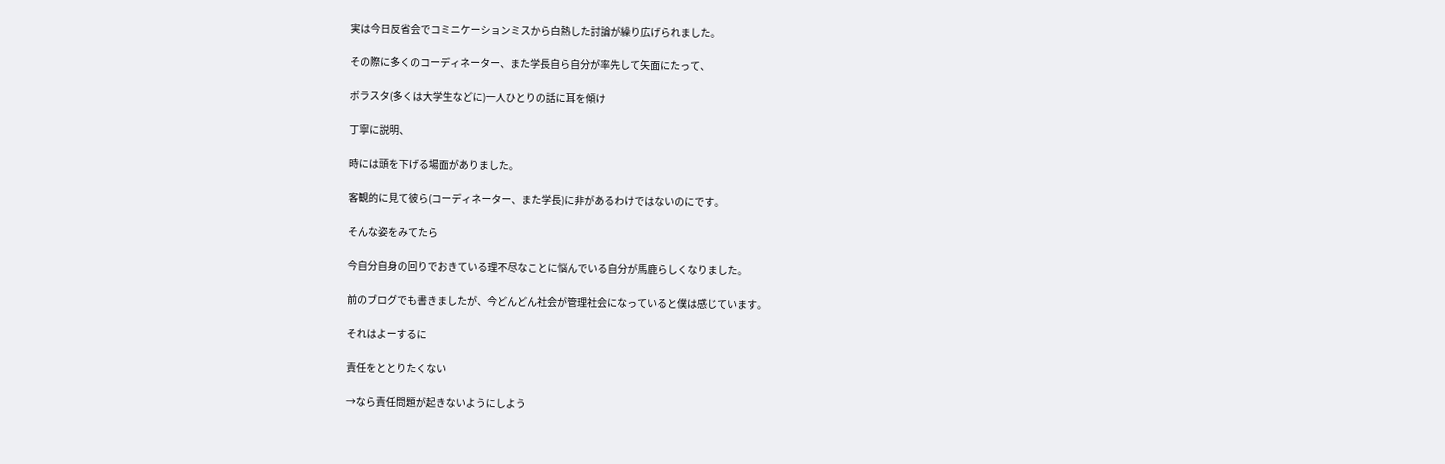実は今日反省会でコミニケーションミスから白熱した討論が繰り広げられました。

その際に多くのコーディネーター、また学長自ら自分が率先して矢面にたって、

ボラスタ(多くは大学生などに)一人ひとりの話に耳を傾け

丁寧に説明、

時には頭を下げる場面がありました。

客観的に見て彼ら(コーディネーター、また学長)に非があるわけではないのにです。

そんな姿をみてたら

今自分自身の回りでおきている理不尽なことに悩んでいる自分が馬鹿らしくなりました。

前のブログでも書きましたが、今どんどん社会が管理社会になっていると僕は感じています。

それはよーするに

責任をととりたくない

→なら責任問題が起きないようにしよう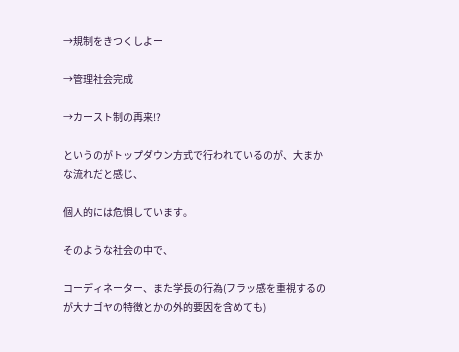→規制をきつくしよー

→管理社会完成

→カースト制の再来!?

というのがトップダウン方式で行われているのが、大まかな流れだと感じ、

個人的には危惧しています。

そのような社会の中で、

コーディネーター、また学長の行為(フラッ感を重視するのが大ナゴヤの特徴とかの外的要因を含めても)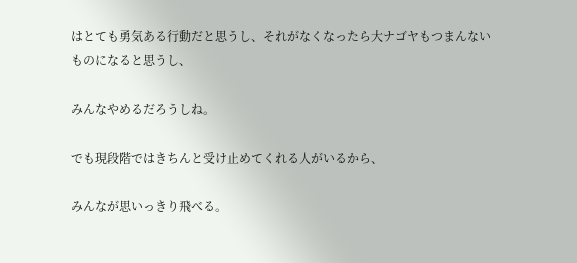はとても勇気ある行動だと思うし、それがなくなったら大ナゴヤもつまんないものになると思うし、

みんなやめるだろうしね。

でも現段階ではきちんと受け止めてくれる人がいるから、

みんなが思いっきり飛べる。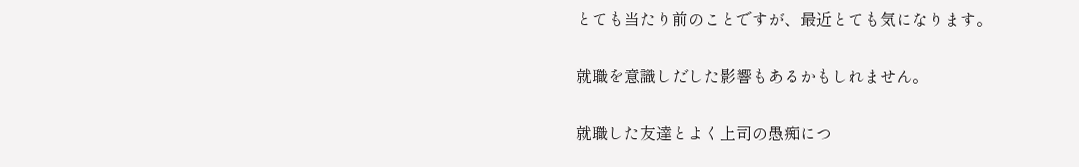とても当たり前のことですが、最近とても気になります。

就職を意識しだした影響もあるかもしれません。

就職した友達とよく上司の愚痴につ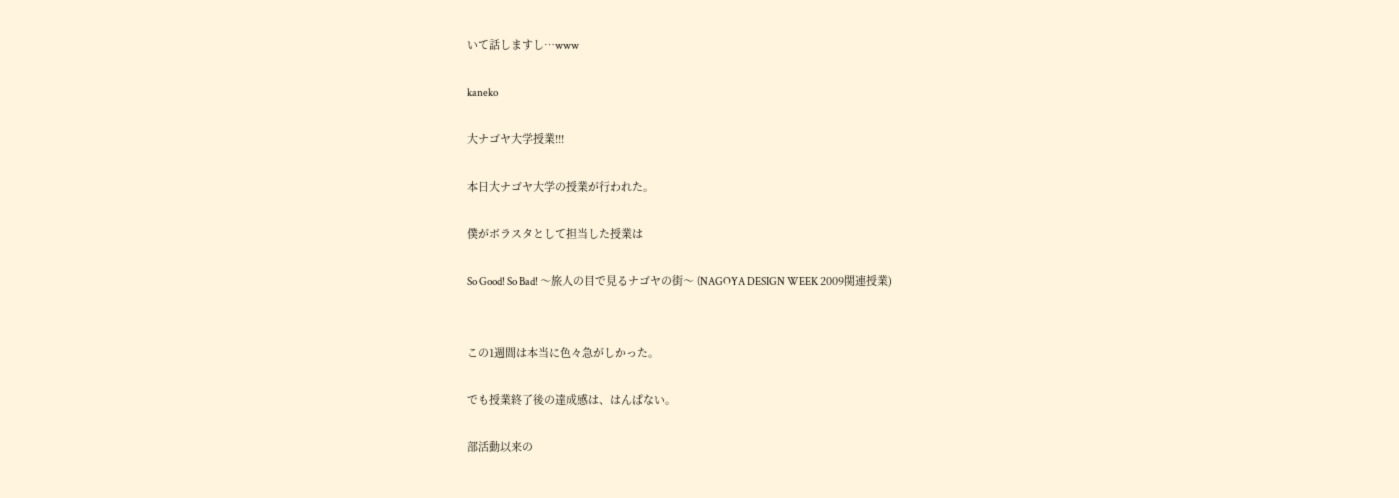いて話しますし…www

kaneko

大ナゴヤ大学授業!!!

本日大ナゴヤ大学の授業が行われた。

僕がボラスタとして担当した授業は

So Good! So Bad! 〜旅人の目で見るナゴヤの街〜 (NAGOYA DESIGN WEEK 2009関連授業)


この1週間は本当に色々急がしかった。

でも授業終了後の達成感は、はんぱない。

部活動以来の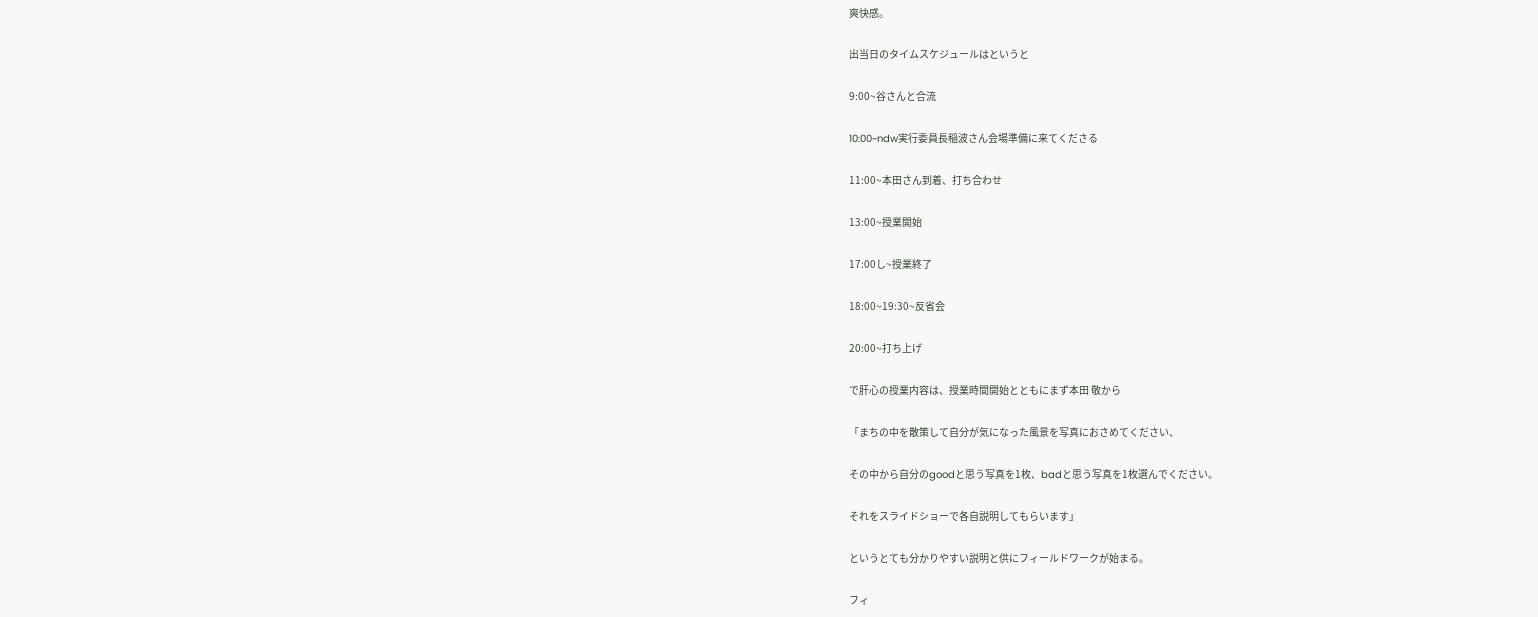爽快感。

出当日のタイムスケジュールはというと

9:00~谷さんと合流

10:00~ndw実行委員長稲波さん会場準備に来てくださる

11:00~本田さん到着、打ち合わせ

13:00~授業開始

17:00し~授業終了

18:00~19:30~反省会

20:00~打ち上げ

で肝心の授業内容は、授業時間開始とともにまず本田 敬から

「まちの中を散策して自分が気になった風景を写真におさめてください、

その中から自分のgoodと思う写真を1枚、badと思う写真を1枚選んでください。

それをスライドショーで各自説明してもらいます」

というとても分かりやすい説明と供にフィールドワークが始まる。

フィ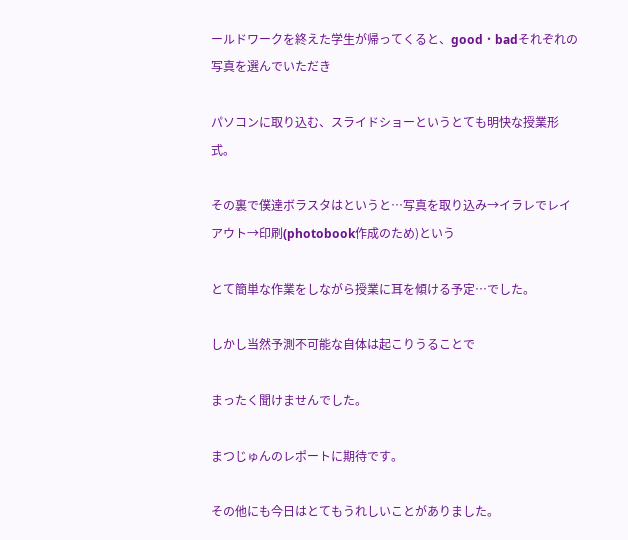ールドワークを終えた学生が帰ってくると、good・badそれぞれの写真を選んでいただき

パソコンに取り込む、スライドショーというとても明快な授業形式。

その裏で僕達ボラスタはというと…写真を取り込み→イラレでレイアウト→印刷(photobook作成のため)という

とて簡単な作業をしながら授業に耳を傾ける予定…でした。

しかし当然予測不可能な自体は起こりうることで

まったく聞けませんでした。

まつじゅんのレポートに期待です。

その他にも今日はとてもうれしいことがありました。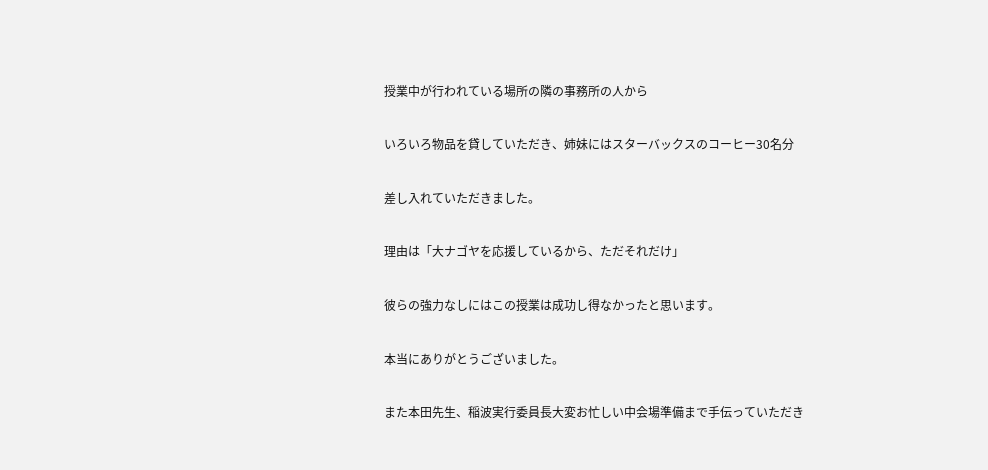授業中が行われている場所の隣の事務所の人から

いろいろ物品を貸していただき、姉妹にはスターバックスのコーヒー30名分

差し入れていただきました。

理由は「大ナゴヤを応援しているから、ただそれだけ」

彼らの強力なしにはこの授業は成功し得なかったと思います。

本当にありがとうございました。

また本田先生、稲波実行委員長大変お忙しい中会場準備まで手伝っていただき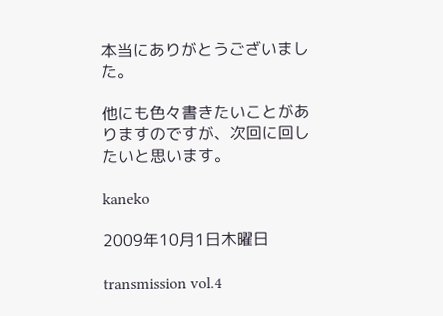本当にありがとうございました。

他にも色々書きたいことがありますのですが、次回に回したいと思います。

kaneko

2009年10月1日木曜日

transmission vol.4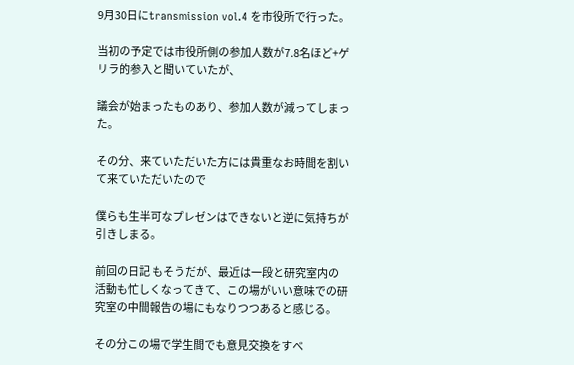9月30日にtransmission vol.4 を市役所で行った。

当初の予定では市役所側の参加人数が7.8名ほど+ゲリラ的参入と聞いていたが、

議会が始まったものあり、参加人数が減ってしまった。

その分、来ていただいた方には貴重なお時間を割いて来ていただいたので

僕らも生半可なプレゼンはできないと逆に気持ちが引きしまる。

前回の日記 もそうだが、最近は一段と研究室内の活動も忙しくなってきて、この場がいい意味での研究室の中間報告の場にもなりつつあると感じる。

その分この場で学生間でも意見交換をすべ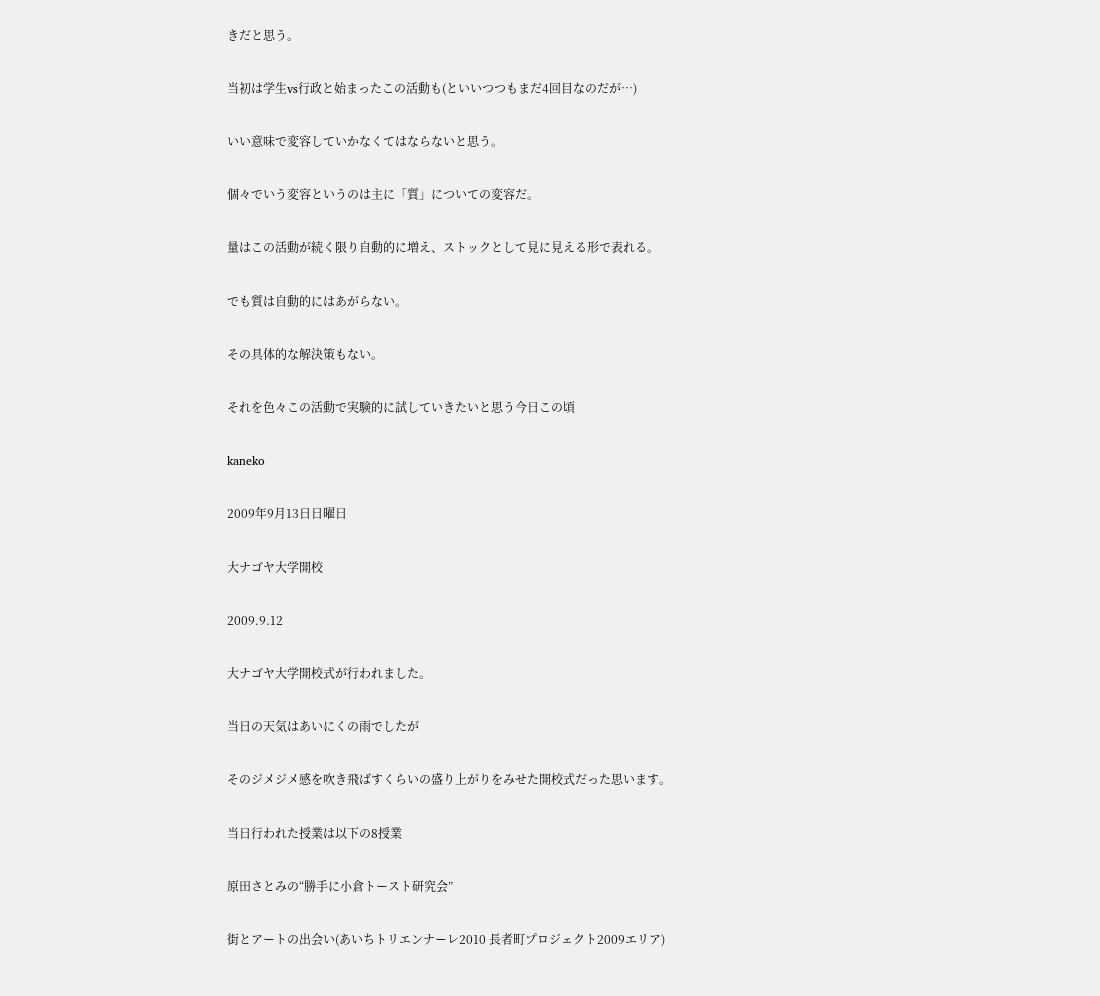きだと思う。

当初は学生vs行政と始まったこの活動も(といいつつもまだ4回目なのだが…)

いい意味で変容していかなくてはならないと思う。

個々でいう変容というのは主に「質」についての変容だ。

量はこの活動が続く限り自動的に増え、ストックとして見に見える形で表れる。

でも質は自動的にはあがらない。

その具体的な解決策もない。

それを色々この活動で実験的に試していきたいと思う今日この頃

kaneko

2009年9月13日日曜日

大ナゴヤ大学開校

2009.9.12

大ナゴヤ大学開校式が行われました。

当日の天気はあいにくの雨でしたが

そのジメジメ感を吹き飛ばすくらいの盛り上がりをみせた開校式だった思います。

当日行われた授業は以下の8授業

原田さとみの“勝手に小倉トースト研究会”

街とアートの出会い(あいちトリエンナーレ2010 長者町プロジェクト2009エリア)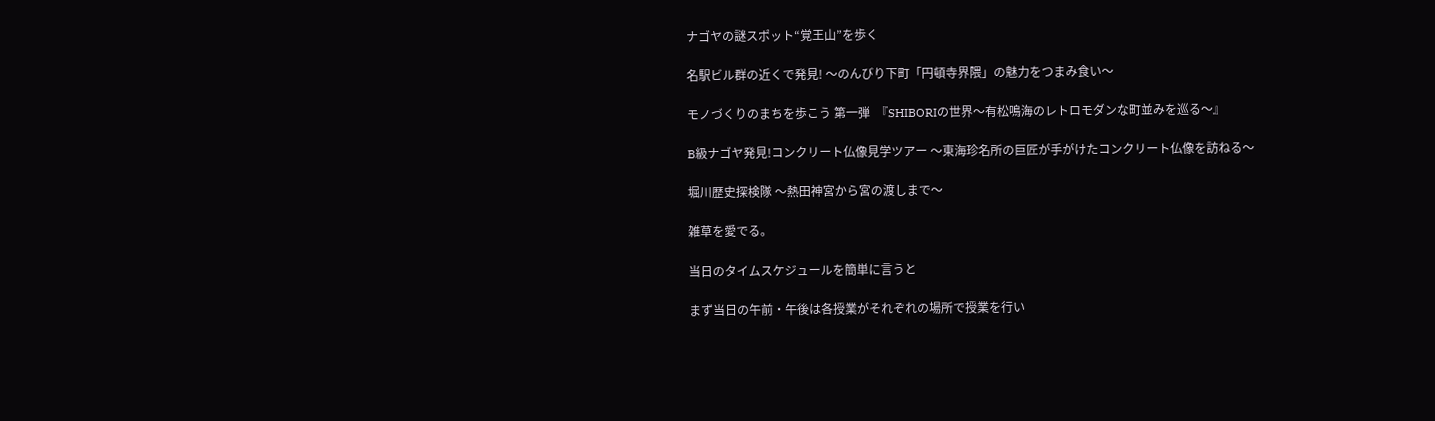ナゴヤの謎スポット“覚王山”を歩く

名駅ビル群の近くで発見! 〜のんびり下町「円頓寺界隈」の魅力をつまみ食い〜

モノづくりのまちを歩こう 第一弾  『SHIBORIの世界〜有松鳴海のレトロモダンな町並みを巡る〜』

B級ナゴヤ発見!コンクリート仏像見学ツアー 〜東海珍名所の巨匠が手がけたコンクリート仏像を訪ねる〜

堀川歴史探検隊 〜熱田神宮から宮の渡しまで〜

雑草を愛でる。

当日のタイムスケジュールを簡単に言うと

まず当日の午前・午後は各授業がそれぞれの場所で授業を行い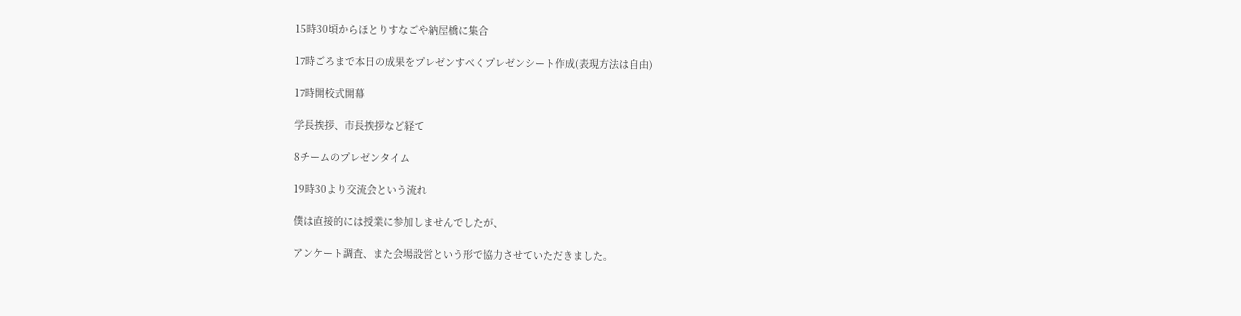15時30頃からほとりすなごや納屋橋に集合

17時ごろまで本日の成果をプレゼンすべくプレゼンシート作成(表現方法は自由)

17時開校式開幕

学長挨拶、市長挨拶など経て

8チームのプレゼンタイム

19時30より交流会という流れ

僕は直接的には授業に参加しませんでしたが、

アンケート調査、また会場設営という形で協力させていただきました。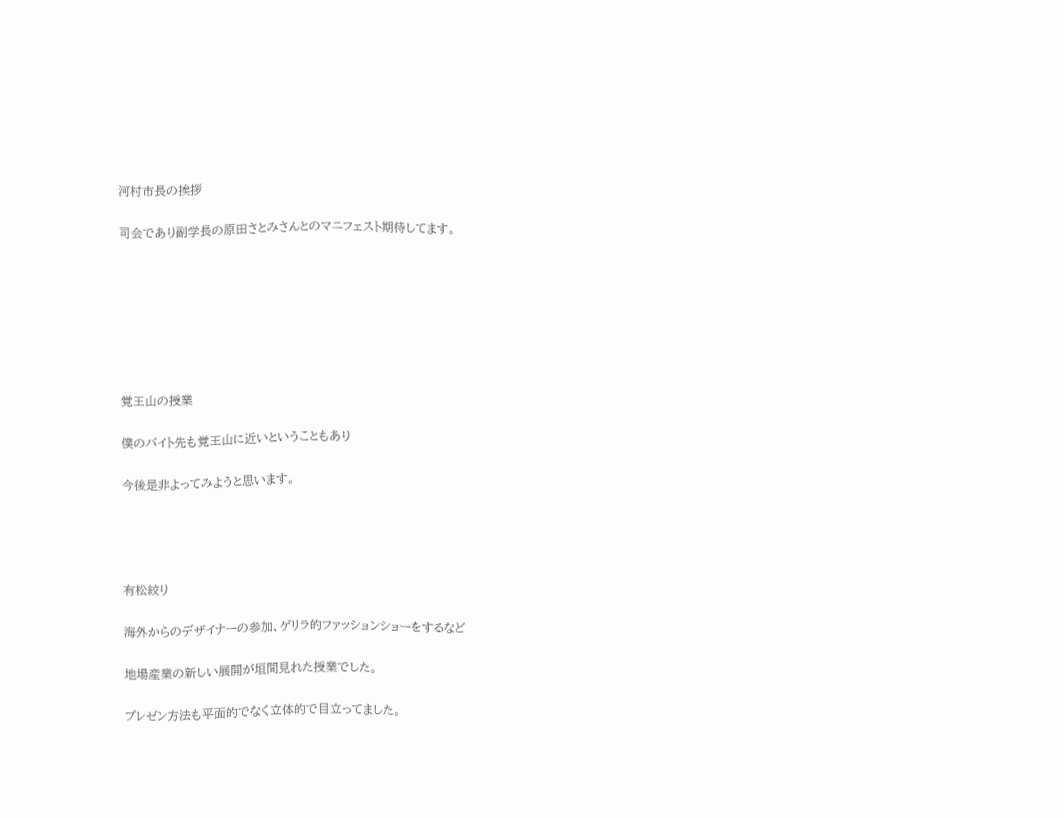河村市長の挨拶

司会であり副学長の原田さとみさんとのマニフェスト期待してます。







覚王山の授業

僕のバイト先も覚王山に近いということもあり

今後是非よってみようと思います。




有松絞り

海外からのデザイナーの参加、ゲリラ的ファッションショーをするなど

地場産業の新しい展開が垣間見れた授業でした。

プレゼン方法も平面的でなく立体的で目立ってました。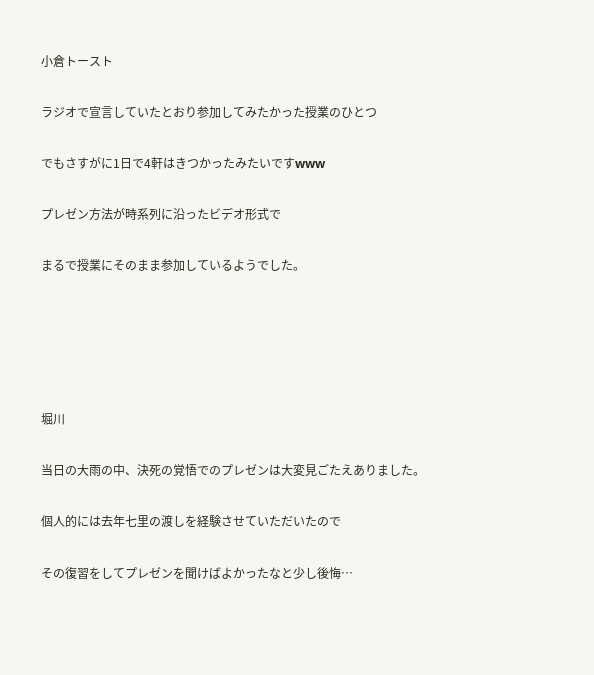小倉トースト

ラジオで宣言していたとおり参加してみたかった授業のひとつ

でもさすがに1日で4軒はきつかったみたいですwww

プレゼン方法が時系列に沿ったビデオ形式で

まるで授業にそのまま参加しているようでした。





堀川

当日の大雨の中、決死の覚悟でのプレゼンは大変見ごたえありました。

個人的には去年七里の渡しを経験させていただいたので

その復習をしてプレゼンを聞けばよかったなと少し後悔…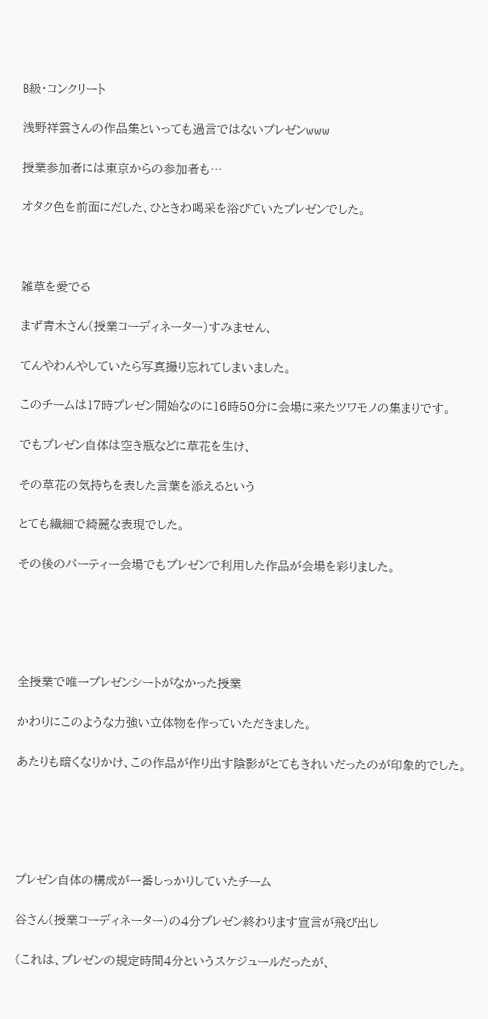B級・コンクリート

浅野祥雲さんの作品集といっても過言ではないプレゼンwww

授業参加者には東京からの参加者も…

オタク色を前面にだした、ひときわ喝采を浴びていたプレゼンでした。



雑草を愛でる

まず青木さん(授業コーディネーター)すみません、

てんやわんやしていたら写真撮り忘れてしまいました。

このチームは17時プレゼン開始なのに16時50分に会場に来たツワモノの集まりです。

でもプレゼン自体は空き瓶などに草花を生け、

その草花の気持ちを表した言葉を添えるという

とても繊細で綺麗な表現でした。

その後のパーティー会場でもプレゼンで利用した作品が会場を彩りました。





全授業で唯一プレゼンシートがなかった授業

かわりにこのような力強い立体物を作っていただきました。

あたりも暗くなりかけ、この作品が作り出す陰影がとてもきれいだったのが印象的でした。





プレゼン自体の構成が一番しっかりしていたチーム

谷さん(授業コーディネーター)の4分プレゼン終わります宣言が飛び出し

(これは、プレゼンの規定時間4分というスケジュールだったが、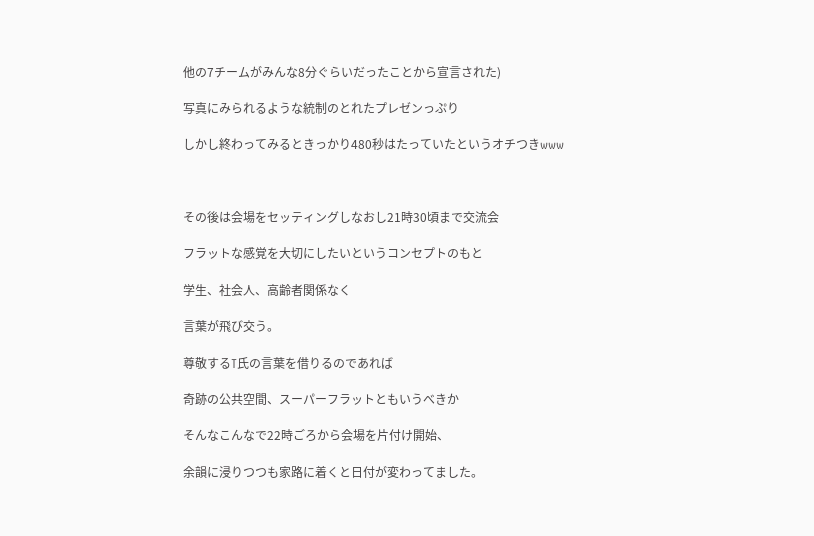他の7チームがみんな8分ぐらいだったことから宣言された)

写真にみられるような統制のとれたプレゼンっぷり

しかし終わってみるときっかり480秒はたっていたというオチつきwww



その後は会場をセッティングしなおし21時30頃まで交流会

フラットな感覚を大切にしたいというコンセプトのもと

学生、社会人、高齢者関係なく

言葉が飛び交う。

尊敬するT氏の言葉を借りるのであれば

奇跡の公共空間、スーパーフラットともいうべきか

そんなこんなで22時ごろから会場を片付け開始、

余韻に浸りつつも家路に着くと日付が変わってました。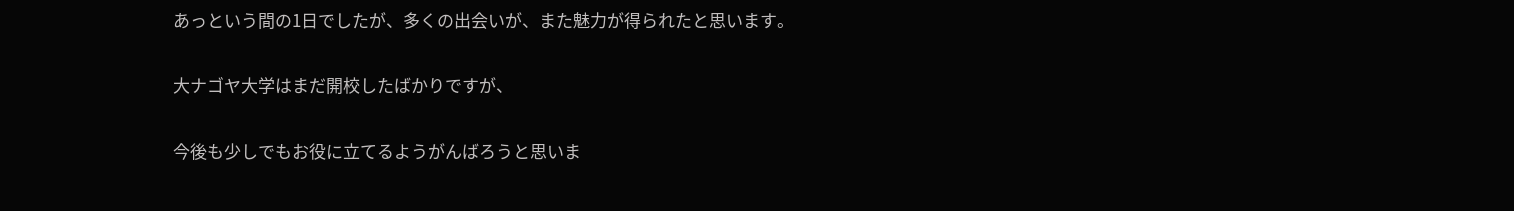あっという間の1日でしたが、多くの出会いが、また魅力が得られたと思います。

大ナゴヤ大学はまだ開校したばかりですが、

今後も少しでもお役に立てるようがんばろうと思いま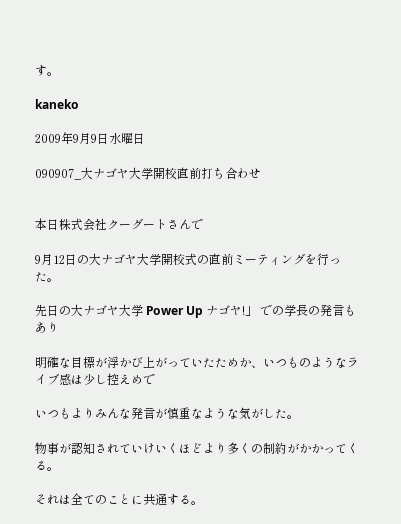す。

kaneko

2009年9月9日水曜日

090907_大ナゴヤ大学開校直前打ち合わせ


本日株式会社クーグートさんで

9月12日の大ナゴヤ大学開校式の直前ミーティングを行った。

先日の大ナゴヤ大学 Power Up ナゴヤ!」 での学長の発言もあり

明確な目標が浮かび上がっていたためか、いつものようなライブ感は少し控えめで

いつもよりみんな発言が慎重なような気がした。

物事が認知されていけいくほどより多くの制約がかかってくる。

それは全てのことに共通する。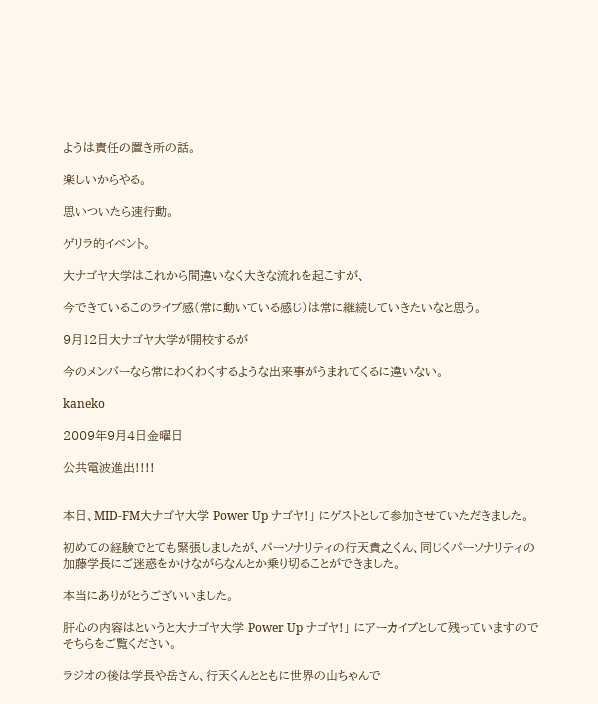ようは責任の置き所の話。

楽しいからやる。

思いついたら速行動。

ゲリラ的イベント。

大ナゴヤ大学はこれから間違いなく大きな流れを起こすが、

今できているこのライブ感(常に動いている感じ)は常に継続していきたいなと思う。

9月12日大ナゴヤ大学が開校するが

今のメンバーなら常にわくわくするような出来事がうまれてくるに違いない。

kaneko

2009年9月4日金曜日

公共電波進出!!!!


本日、MID-FM大ナゴヤ大学 Power Up ナゴヤ!」 にゲストとして参加させていただきました。

初めての経験でとても緊張しましたが、パーソナリティの行天貴之くん、同じくパーソナリティの加藤学長にご迷惑をかけながらなんとか乗り切ることができました。

本当にありがとうございいました。

肝心の内容はというと大ナゴヤ大学 Power Up ナゴヤ!」 にアーカイブとして残っていますのでそちらをご覧ください。

ラジオの後は学長や岳さん、行天くんとともに世界の山ちゃんで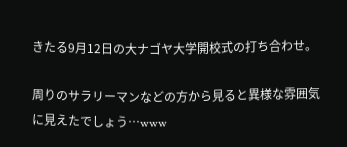きたる9月12日の大ナゴヤ大学開校式の打ち合わせ。

周りのサラリーマンなどの方から見ると異様な雰囲気に見えたでしょう…www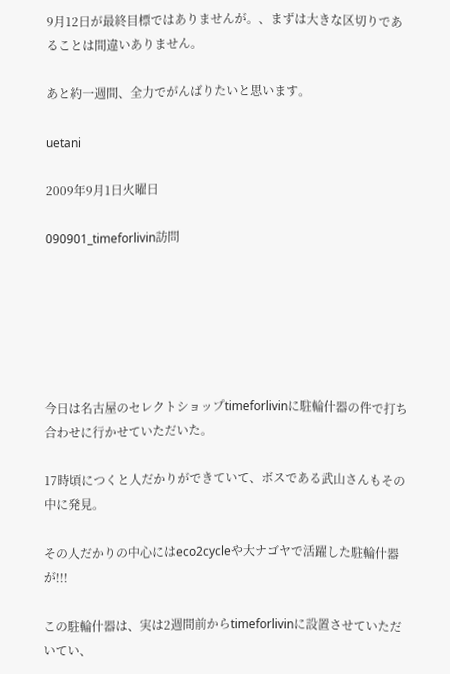9月12日が最終目標ではありませんが。、まずは大きな区切りであることは間違いありません。

あと約一週間、全力でがんばりたいと思います。

uetani

2009年9月1日火曜日

090901_timeforlivin訪問






今日は名古屋のセレクトショップtimeforlivinに駐輪什器の件で打ち合わせに行かせていただいた。

17時頃につくと人だかりができていて、ボスである武山さんもその中に発見。

その人だかりの中心にはeco2cycleや大ナゴヤで活躍した駐輪什器が!!!

この駐輪什器は、実は2週間前からtimeforlivinに設置させていただいてい、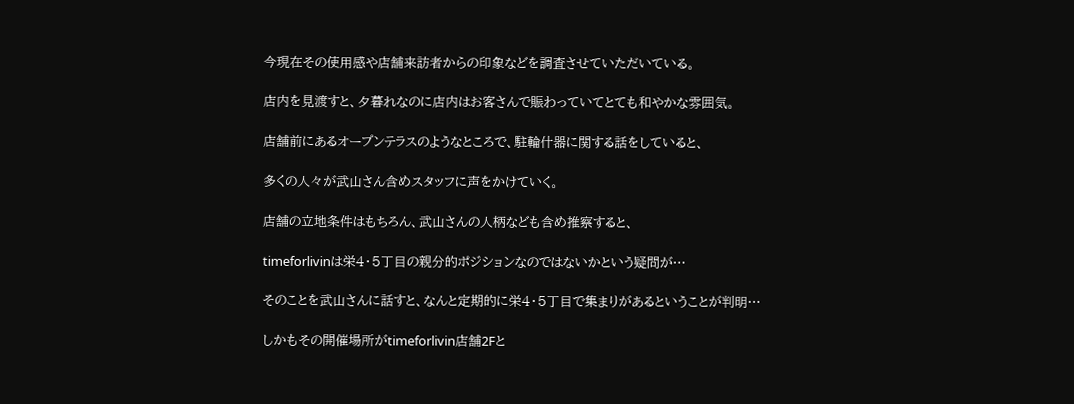今現在その使用感や店舗来訪者からの印象などを調査させていただいている。

店内を見渡すと、夕暮れなのに店内はお客さんで賑わっていてとても和やかな雰囲気。

店舗前にあるオープンテラスのようなところで、駐輪什器に関する話をしていると、

多くの人々が武山さん含めスタッフに声をかけていく。

店舗の立地条件はもちろん、武山さんの人柄なども含め推察すると、

timeforlivinは栄4・5丁目の親分的ポジションなのではないかという疑問が…

そのことを武山さんに話すと、なんと定期的に栄4・5丁目で集まりがあるということが判明…

しかもその開催場所がtimeforlivin店舗2Fと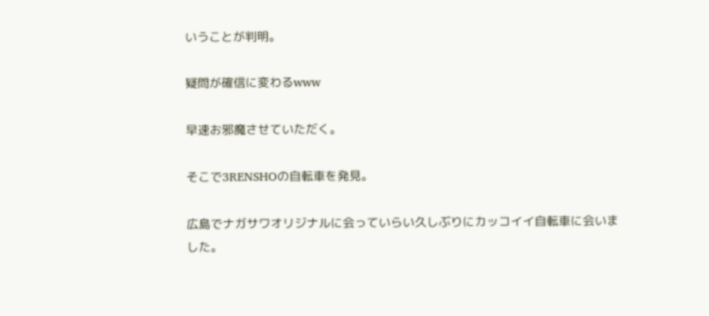いうことが判明。

疑問が確信に変わるwww

早速お邪魔させていただく。

そこで3RENSHOの自転車を発見。

広島でナガサワオリジナルに会っていらい久しぶりにカッコイイ自転車に会いました。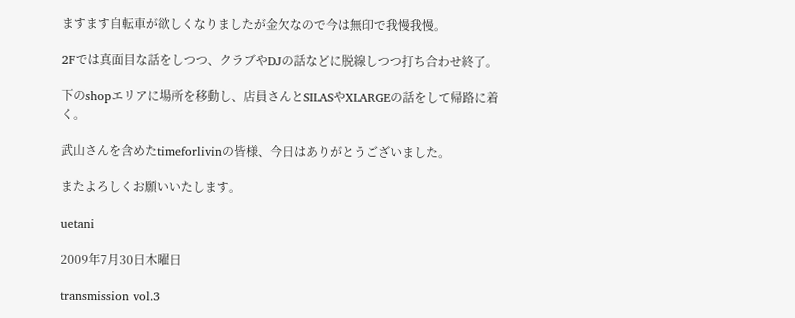ますます自転車が欲しくなりましたが金欠なので今は無印で我慢我慢。

2Fでは真面目な話をしつつ、クラブやDJの話などに脱線しつつ打ち合わせ終了。

下のshopエリアに場所を移動し、店員さんとSILASやXLARGEの話をして帰路に着く。

武山さんを含めたtimeforlivinの皆様、今日はありがとうございました。

またよろしくお願いいたします。

uetani

2009年7月30日木曜日

transmission vol.3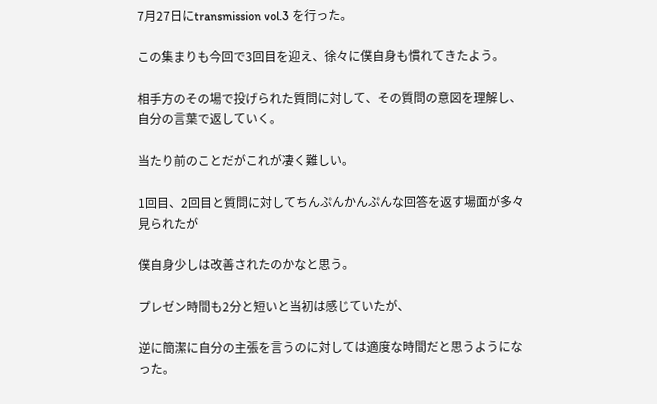7月27日にtransmission vol.3 を行った。

この集まりも今回で3回目を迎え、徐々に僕自身も慣れてきたよう。

相手方のその場で投げられた質問に対して、その質問の意図を理解し、自分の言葉で返していく。

当たり前のことだがこれが凄く難しい。

1回目、2回目と質問に対してちんぷんかんぷんな回答を返す場面が多々見られたが

僕自身少しは改善されたのかなと思う。

プレゼン時間も2分と短いと当初は感じていたが、

逆に簡潔に自分の主張を言うのに対しては適度な時間だと思うようになった。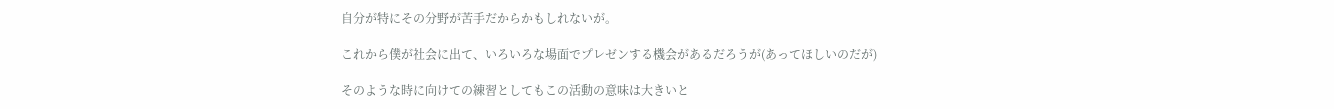自分が特にその分野が苦手だからかもしれないが。

これから僕が社会に出て、いろいろな場面でプレゼンする機会があるだろうが(あってほしいのだが)

そのような時に向けての練習としてもこの活動の意味は大きいと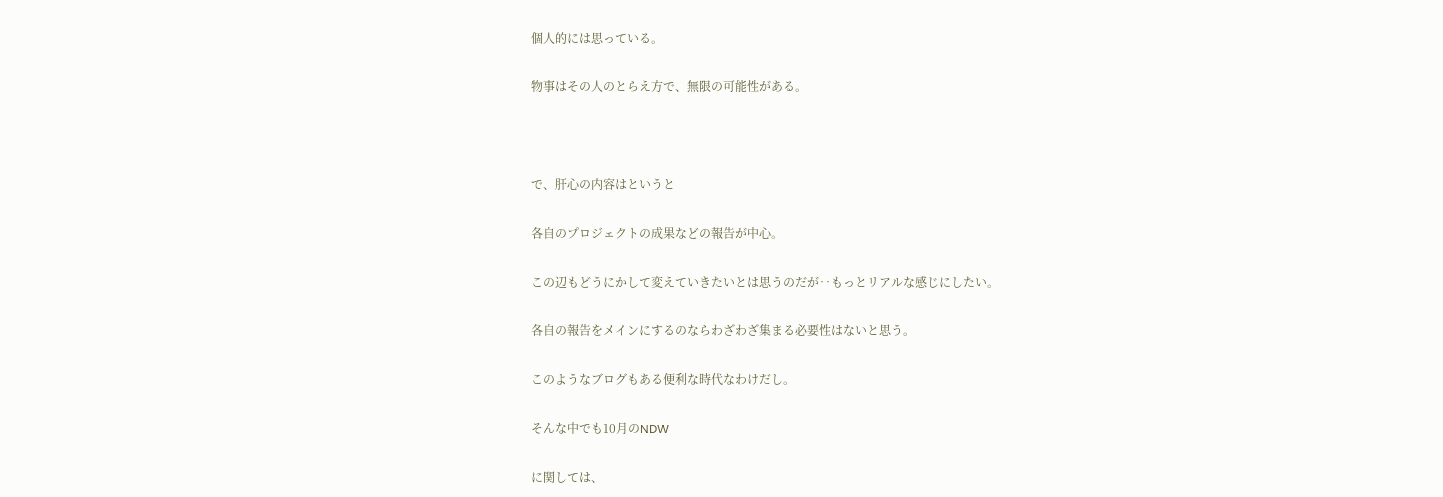個人的には思っている。

物事はその人のとらえ方で、無限の可能性がある。



で、肝心の内容はというと

各自のプロジェクトの成果などの報告が中心。

この辺もどうにかして変えていきたいとは思うのだが‥もっとリアルな感じにしたい。

各自の報告をメインにするのならわざわざ集まる必要性はないと思う。

このようなブログもある便利な時代なわけだし。

そんな中でも10月のNDW

に関しては、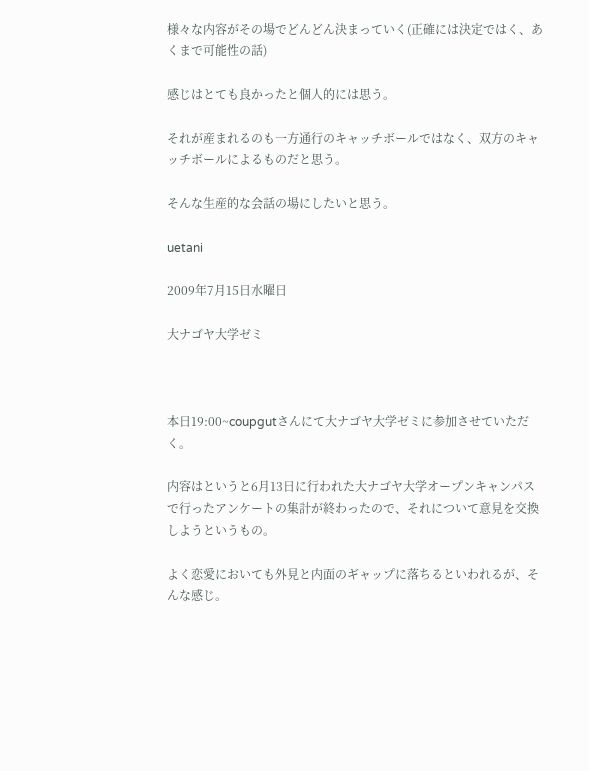様々な内容がその場でどんどん決まっていく(正確には決定ではく、あくまで可能性の話)

感じはとても良かったと個人的には思う。

それが産まれるのも一方通行のキャッチボールではなく、双方のキャッチボールによるものだと思う。

そんな生産的な会話の場にしたいと思う。

uetani

2009年7月15日水曜日

大ナゴヤ大学ゼミ



本日19:00~coupgutさんにて大ナゴヤ大学ゼミに参加させていただく。

内容はというと6月13日に行われた大ナゴヤ大学オープンキャンパスで行ったアンケートの集計が終わったので、それについて意見を交換しようというもの。

よく恋愛においても外見と内面のギャップに落ちるといわれるが、そんな感じ。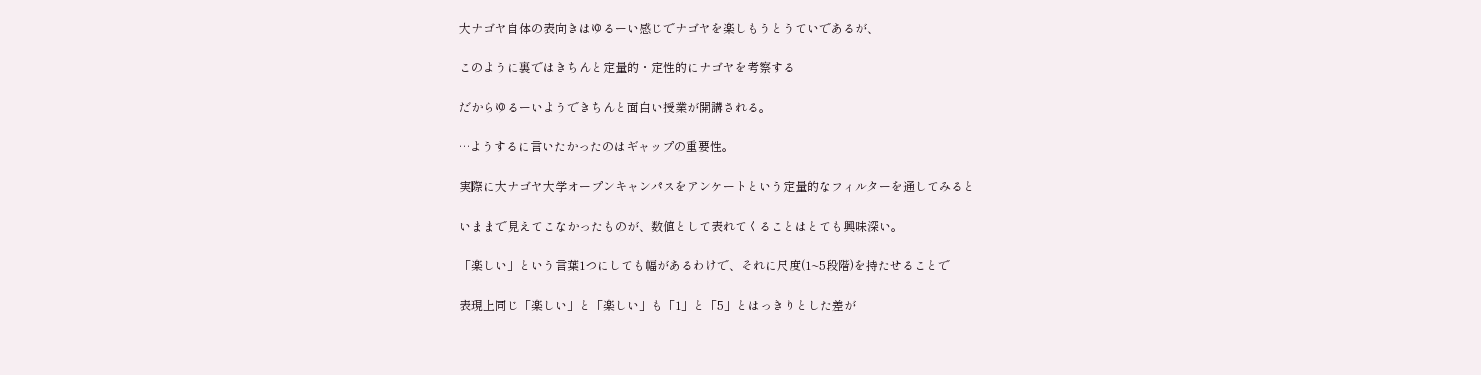大ナゴヤ自体の表向きはゆるーい感じでナゴヤを楽しもうとうていであるが、

このように裏ではきちんと定量的・定性的にナゴヤを考察する

だからゆるーいようできちんと面白い授業が開講される。

…ようするに言いたかったのはギャップの重要性。

実際に大ナゴヤ大学オープンキャンパスをアンケートという定量的なフィルターを通してみると

いままで見えてこなかったものが、数値として表れてくることはとても興味深い。

「楽しい」という言葉1つにしても幅があるわけで、それに尺度(1~5段階)を持たせることで

表現上同じ「楽しい」と「楽しい」も「1」と「5」とはっきりとした差が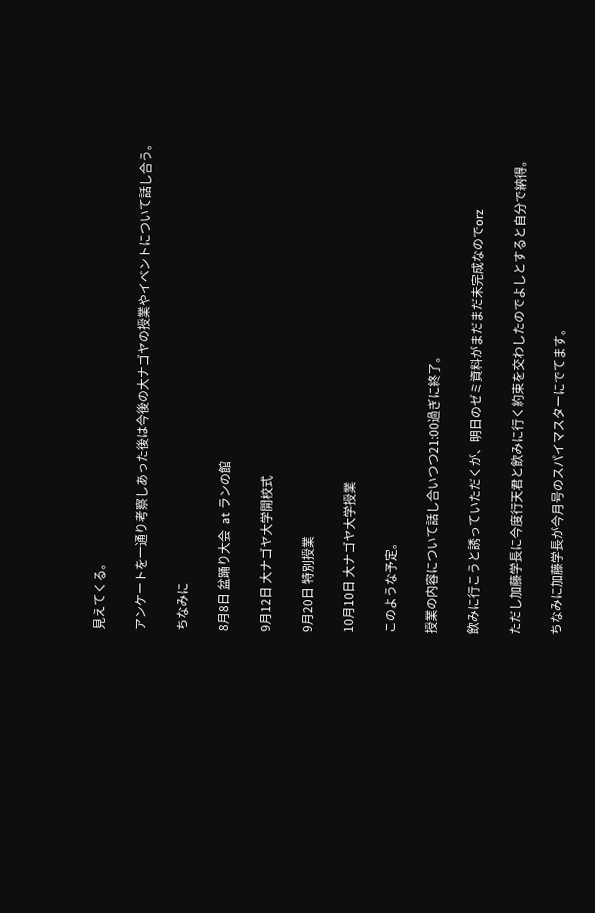見えてくる。

アンケートを一通り考察しあった後は今後の大ナゴヤの授業やイベントについて話し合う。

ちなみに

8月8日 盆踊り大会  at ランの館

9月12日 大ナゴヤ大学開校式

9月20日 特別授業

10月10日 大ナゴヤ大学授業

このような予定。

授業の内容について話し合いつつ21:00過ぎに終了。

飲みに行こうと誘っていただくが、明日のゼミ資料がまだまだ未完成なのでorz

ただし加藤学長に今度行天君と飲みに行く約束を交わしたのでよしとすると自分で納得。

ちなみに加藤学長が今月号のスパイマスターにでてます。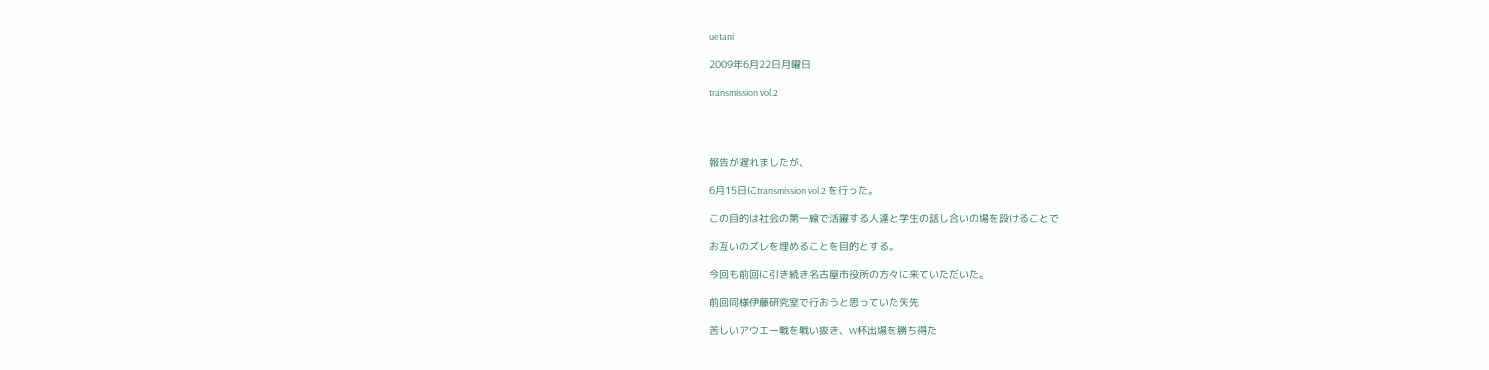uetani

2009年6月22日月曜日

transmission vol.2




報告が遅れましたが、

6月15日にtransmission vol.2 を行った。

この目的は社会の第一線で活躍する人達と学生の話し合いの場を設けることで

お互いのズレを埋めることを目的とする。

今回も前回に引き続き名古屋市役所の方々に来ていただいた。

前回同様伊藤研究室で行おうと思っていた矢先

苦しいアウエー戦を戦い抜き、W杯出場を勝ち得た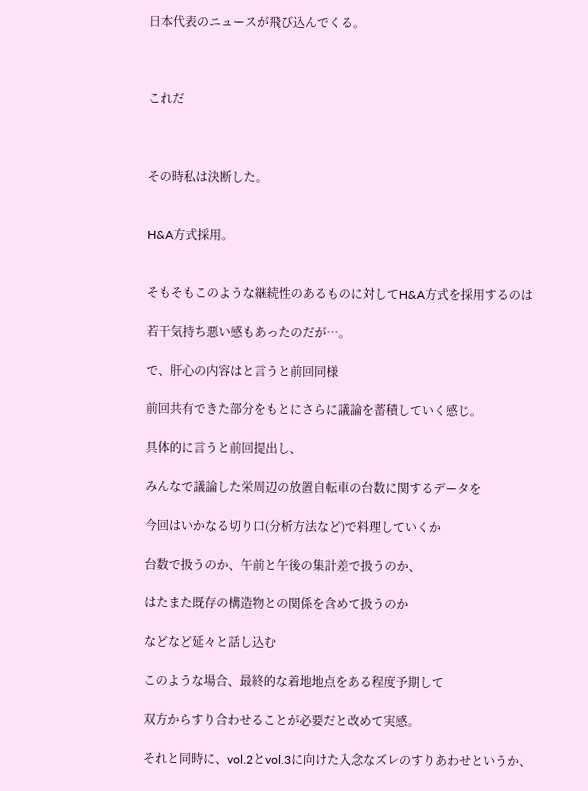日本代表のニュースが飛び込んでくる。



これだ



その時私は決断した。


H&A方式採用。


そもそもこのような継続性のあるものに対してH&A方式を採用するのは

若干気持ち悪い感もあったのだが…。

で、肝心の内容はと言うと前回同様

前回共有できた部分をもとにさらに議論を蓄積していく感じ。

具体的に言うと前回提出し、

みんなで議論した栄周辺の放置自転車の台数に関するデータを

今回はいかなる切り口(分析方法など)で料理していくか

台数で扱うのか、午前と午後の集計差で扱うのか、

はたまた既存の構造物との関係を含めて扱うのか

などなど延々と話し込む

このような場合、最終的な着地地点をある程度予期して

双方からすり合わせることが必要だと改めて実感。

それと同時に、vol.2とvol.3に向けた入念なズレのすりあわせというか、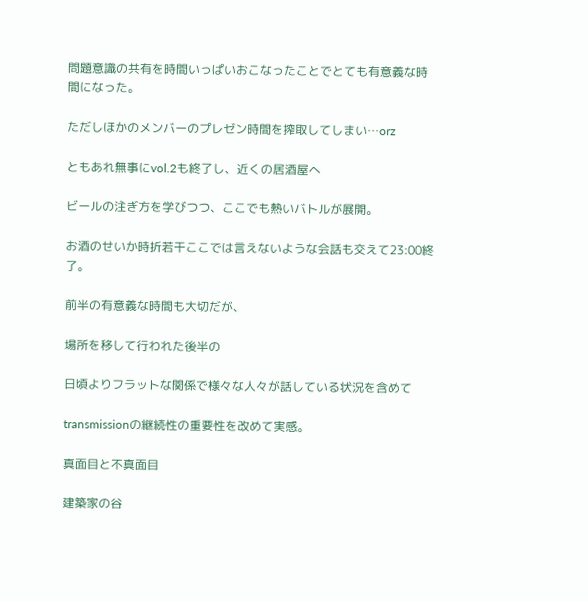問題意識の共有を時間いっぱいおこなったことでとても有意義な時間になった。

ただしほかのメンバーのプレゼン時間を搾取してしまい…orz

ともあれ無事にvol.2も終了し、近くの居酒屋へ

ビールの注ぎ方を学びつつ、ここでも熱いバトルが展開。

お酒のせいか時折若干ここでは言えないような会話も交えて23:00終了。

前半の有意義な時間も大切だが、

場所を移して行われた後半の

日頃よりフラットな関係で様々な人々が話している状況を含めて

transmissionの継続性の重要性を改めて実感。

真面目と不真面目

建築家の谷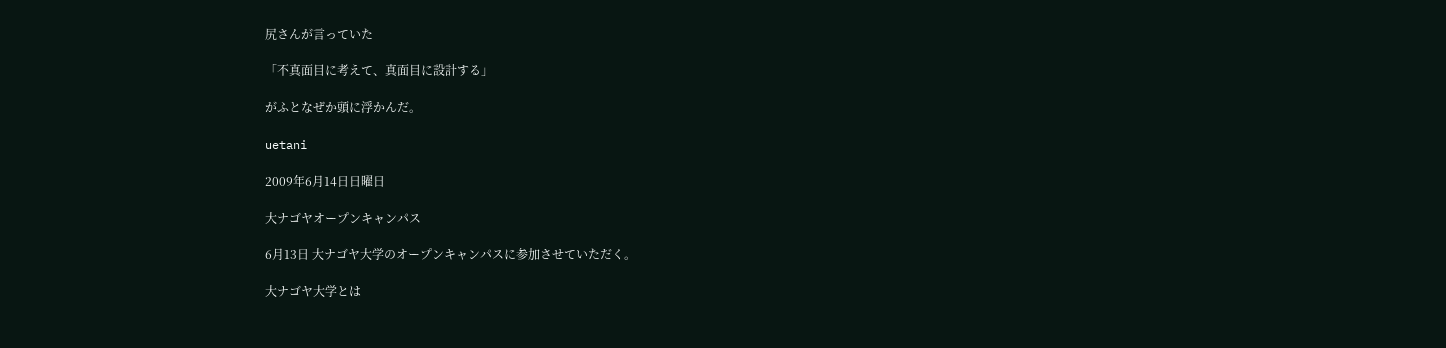尻さんが言っていた

「不真面目に考えて、真面目に設計する」

がふとなぜか頭に浮かんだ。

uetani

2009年6月14日日曜日

大ナゴヤオープンキャンパス

6月13日 大ナゴヤ大学のオープンキャンパスに参加させていただく。

大ナゴヤ大学とは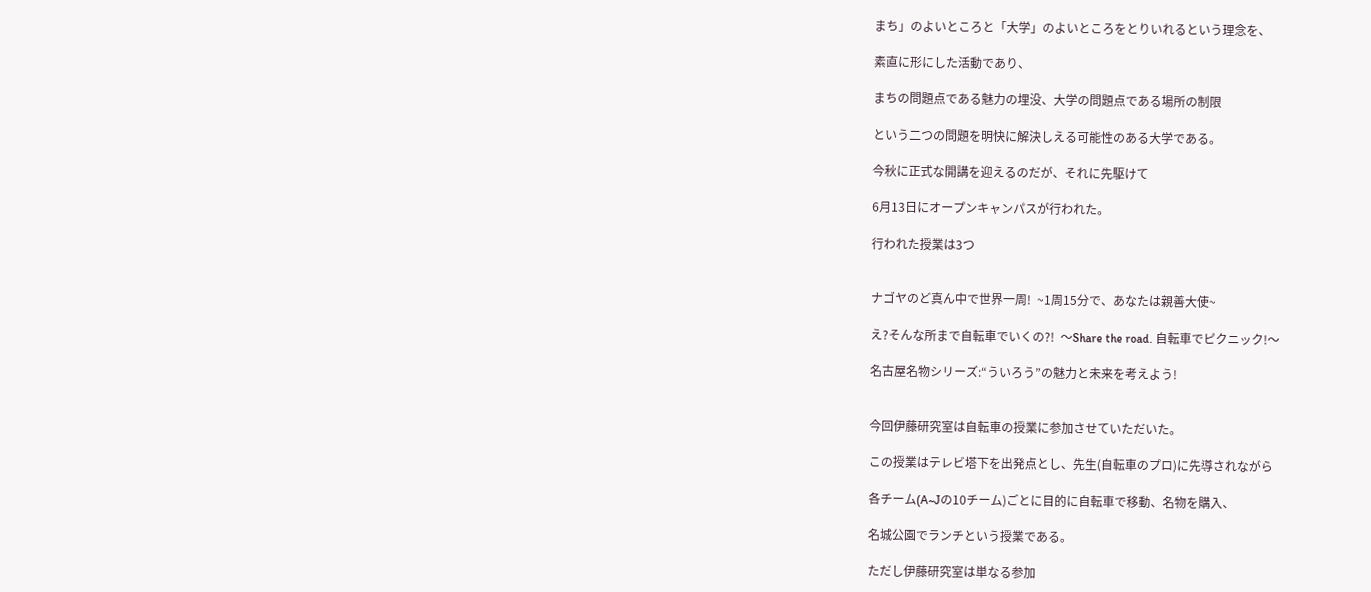まち」のよいところと「大学」のよいところをとりいれるという理念を、

素直に形にした活動であり、

まちの問題点である魅力の埋没、大学の問題点である場所の制限

という二つの問題を明快に解決しえる可能性のある大学である。

今秋に正式な開講を迎えるのだが、それに先駆けて

6月13日にオープンキャンパスが行われた。

行われた授業は3つ


ナゴヤのど真ん中で世界一周!  ~1周15分で、あなたは親善大使~

え?そんな所まで自転車でいくの?!  〜Share the road. 自転車でピクニック!〜

名古屋名物シリーズ:“ういろう”の魅力と未来を考えよう!


今回伊藤研究室は自転車の授業に参加させていただいた。

この授業はテレビ塔下を出発点とし、先生(自転車のプロ)に先導されながら

各チーム(A~Jの10チーム)ごとに目的に自転車で移動、名物を購入、

名城公園でランチという授業である。

ただし伊藤研究室は単なる参加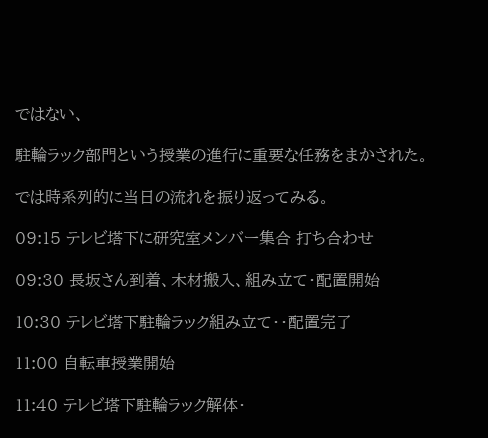ではない、

駐輪ラック部門という授業の進行に重要な任務をまかされた。

では時系列的に当日の流れを振り返ってみる。

09:15 テレビ塔下に研究室メンバー集合 打ち合わせ

09:30 長坂さん到着、木材搬入、組み立て・配置開始

10:30 テレビ塔下駐輪ラック組み立て・・配置完了

11:00 自転車授業開始

11:40 テレビ塔下駐輪ラック解体・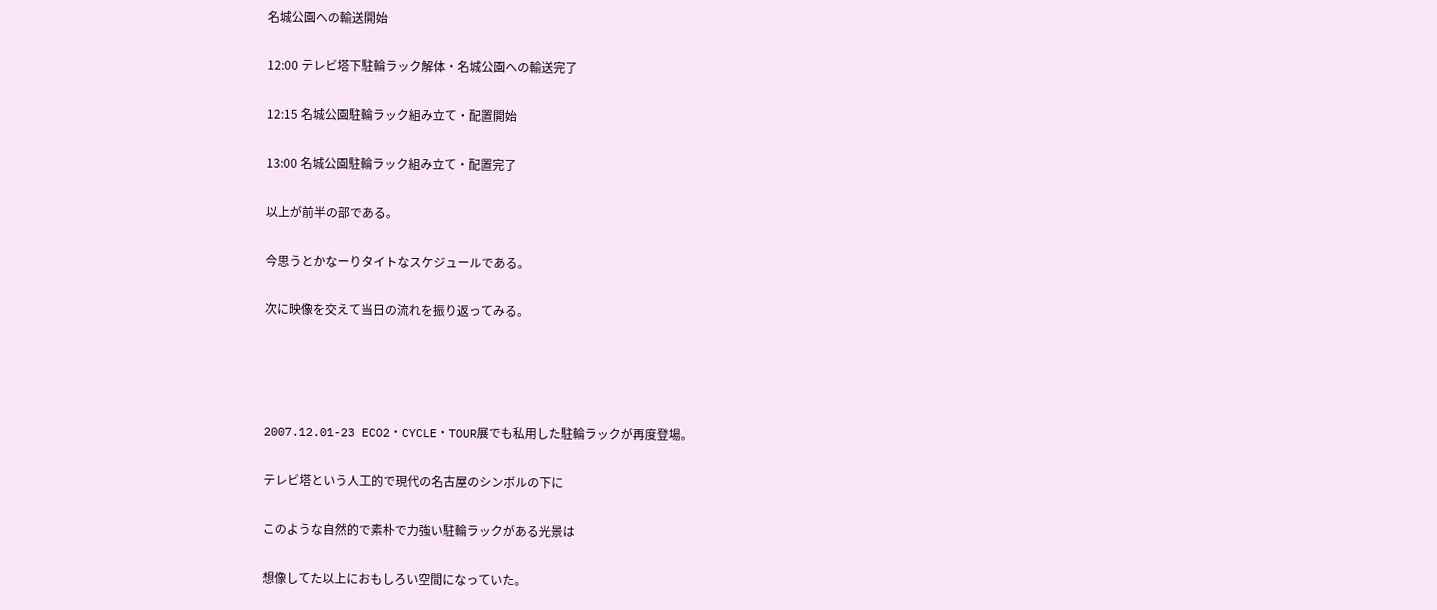名城公園への輸送開始

12:00 テレビ塔下駐輪ラック解体・名城公園への輸送完了

12:15 名城公園駐輪ラック組み立て・配置開始

13:00 名城公園駐輪ラック組み立て・配置完了

以上が前半の部である。

今思うとかなーりタイトなスケジュールである。

次に映像を交えて当日の流れを振り返ってみる。




2007.12.01-23 ECO2・CYCLE・TOUR展でも私用した駐輪ラックが再度登場。

テレビ塔という人工的で現代の名古屋のシンボルの下に

このような自然的で素朴で力強い駐輪ラックがある光景は

想像してた以上におもしろい空間になっていた。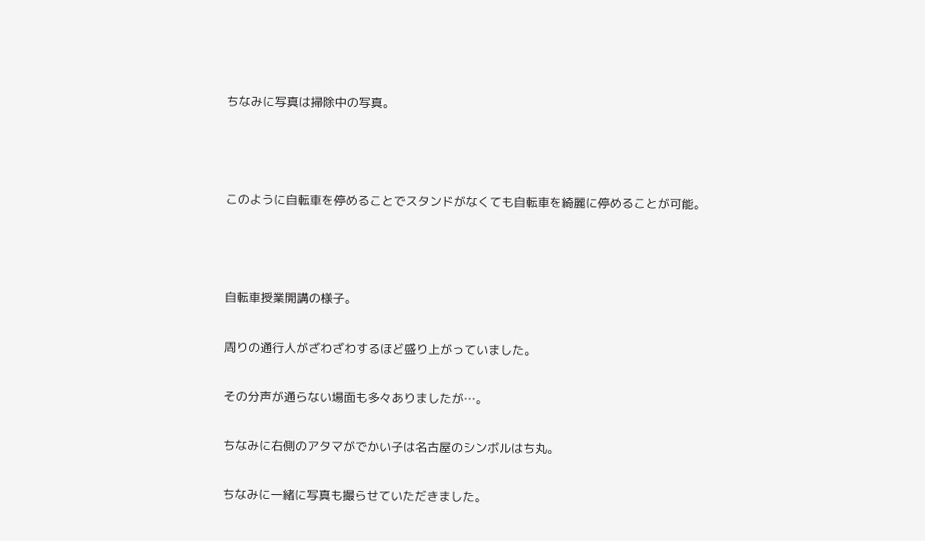ちなみに写真は掃除中の写真。



このように自転車を停めることでスタンドがなくても自転車を綺麗に停めることが可能。



自転車授業開講の様子。

周りの通行人がざわざわするほど盛り上がっていました。

その分声が通らない場面も多々ありましたが…。

ちなみに右側のアタマがでかい子は名古屋のシンボルはち丸。

ちなみに一緒に写真も撮らせていただきました。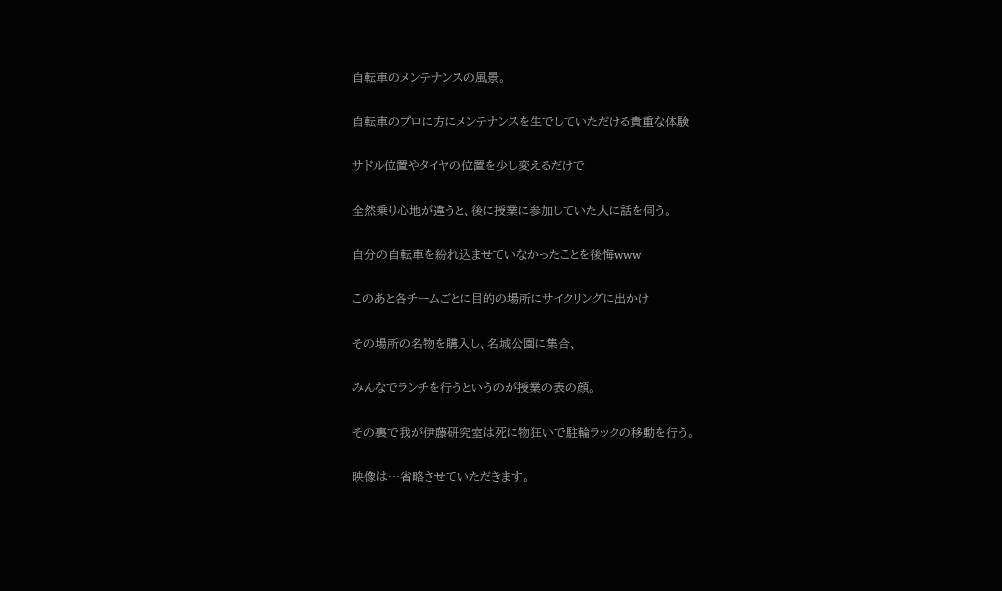自転車のメンテナンスの風景。

自転車のプロに方にメンテナンスを生でしていただける貴重な体験

サドル位置やタイヤの位置を少し変えるだけで

全然乗り心地が違うと、後に授業に参加していた人に話を伺う。

自分の自転車を紛れ込ませていなかったことを後悔www

このあと各チームごとに目的の場所にサイクリングに出かけ

その場所の名物を購入し、名城公園に集合、

みんなでランチを行うというのが授業の表の顔。

その裏で我が伊藤研究室は死に物狂いで駐輪ラックの移動を行う。

映像は…省略させていただきます。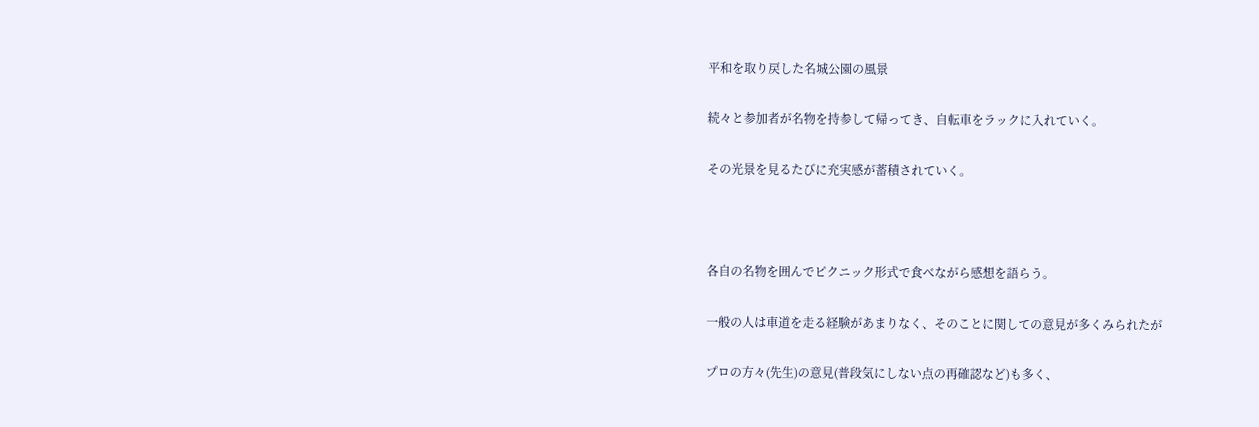平和を取り戻した名城公園の風景

続々と参加者が名物を持参して帰ってき、自転車をラックに入れていく。

その光景を見るたびに充実感が蓄積されていく。



各自の名物を囲んでピクニック形式で食べながら感想を語らう。

一般の人は車道を走る経験があまりなく、そのことに関しての意見が多くみられたが

プロの方々(先生)の意見(普段気にしない点の再確認など)も多く、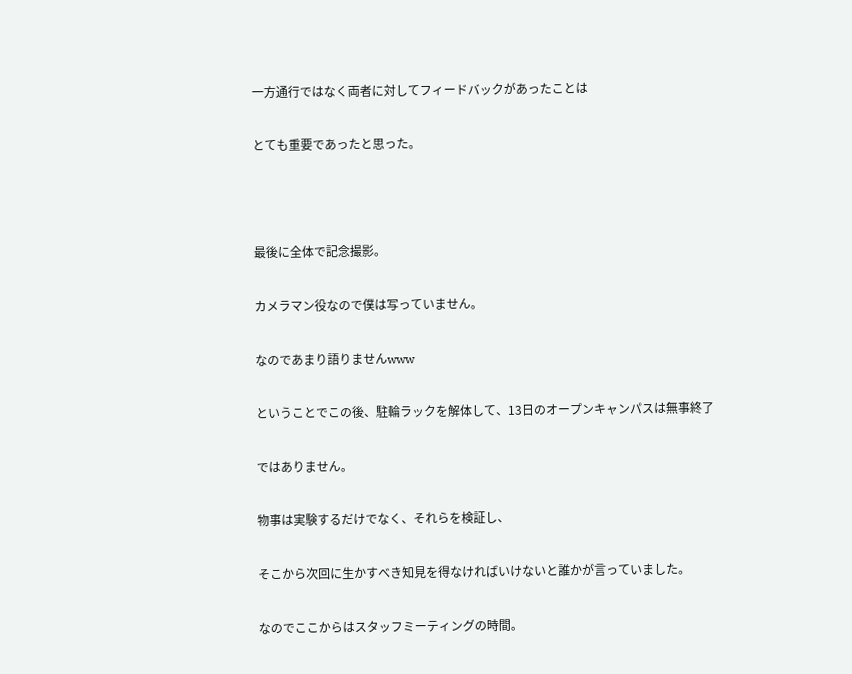一方通行ではなく両者に対してフィードバックがあったことは

とても重要であったと思った。



最後に全体で記念撮影。

カメラマン役なので僕は写っていません。

なのであまり語りませんwww

ということでこの後、駐輪ラックを解体して、13日のオープンキャンパスは無事終了

ではありません。

物事は実験するだけでなく、それらを検証し、

そこから次回に生かすべき知見を得なければいけないと誰かが言っていました。

なのでここからはスタッフミーティングの時間。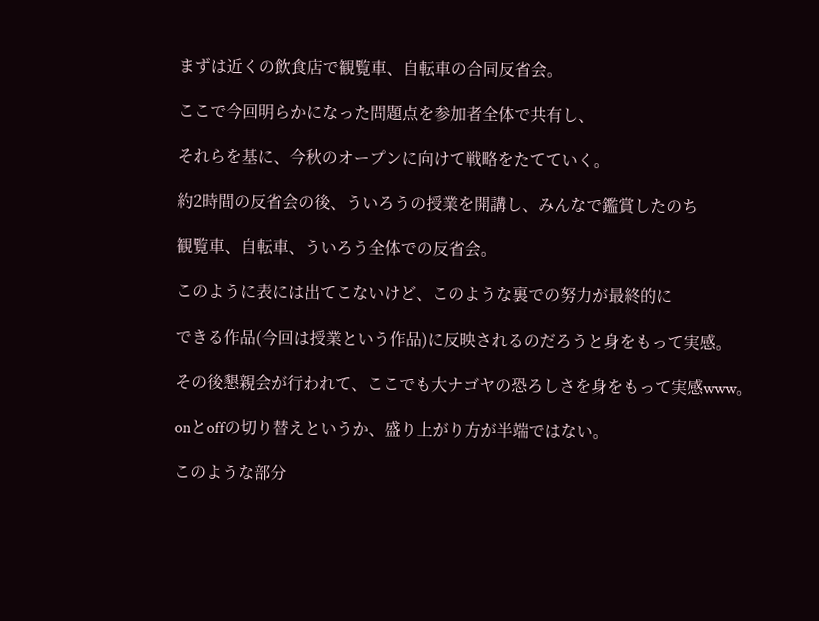まずは近くの飲食店で観覧車、自転車の合同反省会。

ここで今回明らかになった問題点を参加者全体で共有し、

それらを基に、今秋のオープンに向けて戦略をたてていく。

約2時間の反省会の後、ういろうの授業を開講し、みんなで鑑賞したのち

観覧車、自転車、ういろう全体での反省会。

このように表には出てこないけど、このような裏での努力が最終的に

できる作品(今回は授業という作品)に反映されるのだろうと身をもって実感。

その後懇親会が行われて、ここでも大ナゴヤの恐ろしさを身をもって実感www。

onとoffの切り替えというか、盛り上がり方が半端ではない。

このような部分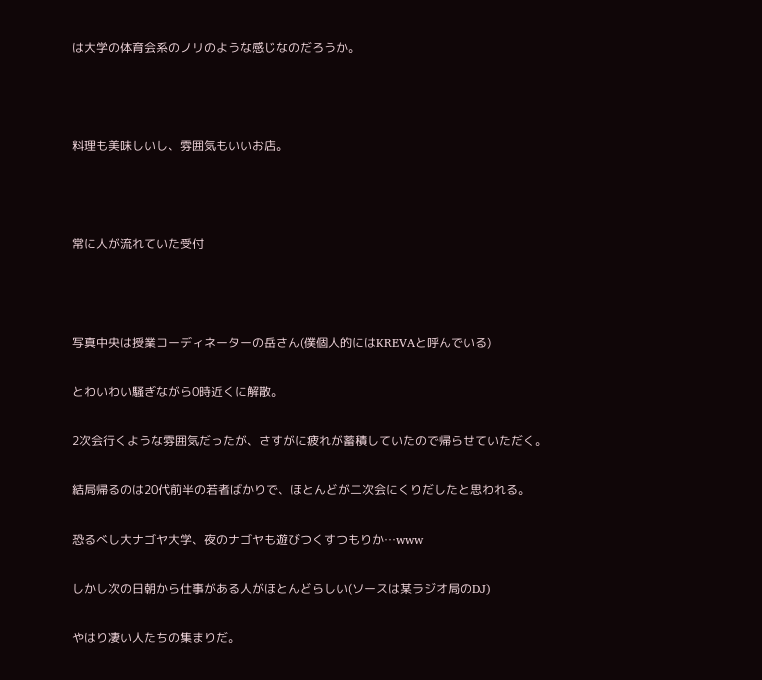は大学の体育会系のノリのような感じなのだろうか。



料理も美味しいし、雰囲気もいいお店。



常に人が流れていた受付



写真中央は授業コーディネーターの岳さん(僕個人的にはKREVAと呼んでいる)

とわいわい騒ぎながら0時近くに解散。

2次会行くような雰囲気だったが、さすがに疲れが蓄積していたので帰らせていただく。

結局帰るのは20代前半の若者ばかりで、ほとんどが二次会にくりだしたと思われる。

恐るべし大ナゴヤ大学、夜のナゴヤも遊びつくすつもりか…www

しかし次の日朝から仕事がある人がほとんどらしい(ソースは某ラジオ局のDJ)

やはり凄い人たちの集まりだ。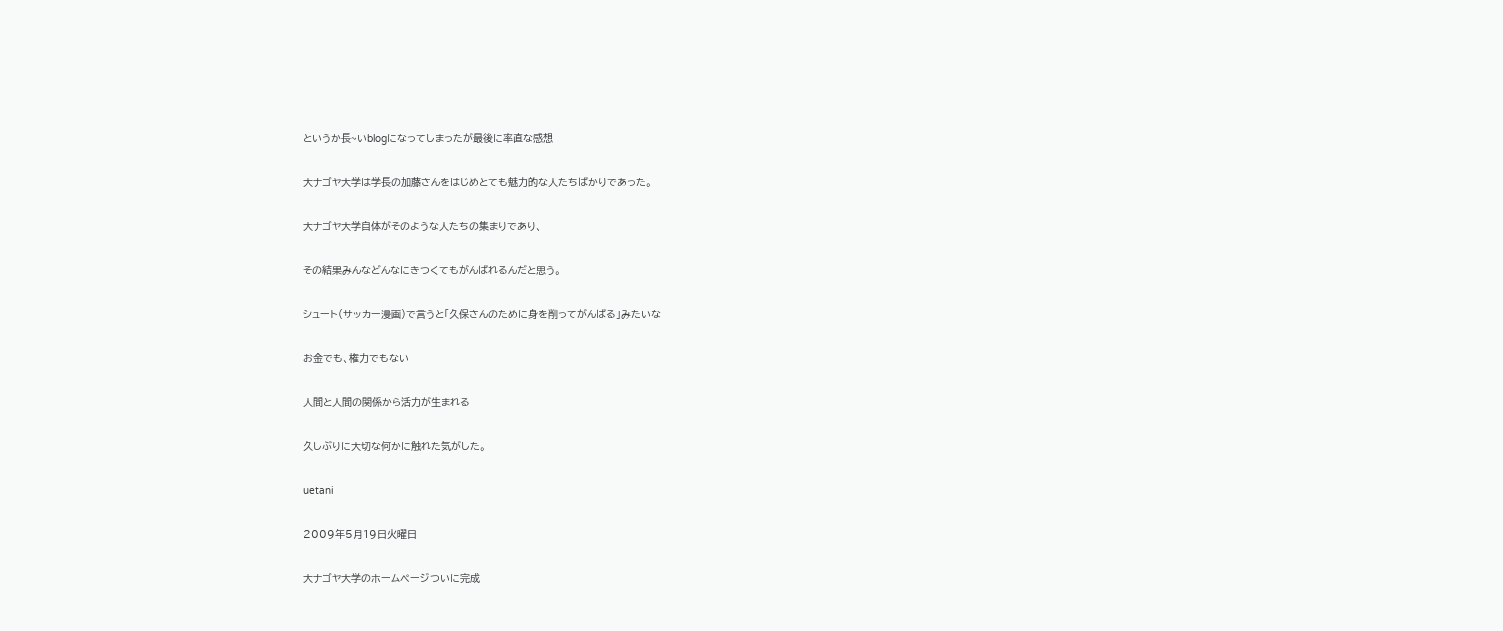というか長~いblogになってしまったが最後に率直な感想

大ナゴヤ大学は学長の加藤さんをはじめとても魅力的な人たちばかりであった。

大ナゴヤ大学自体がそのような人たちの集まりであり、

その結果みんなどんなにきつくてもがんばれるんだと思う。

シュート(サッカー漫画)で言うと「久保さんのために身を削ってがんばる」みたいな

お金でも、権力でもない

人間と人間の関係から活力が生まれる

久しぶりに大切な何かに触れた気がした。

uetani

2009年5月19日火曜日

大ナゴヤ大学のホームページついに完成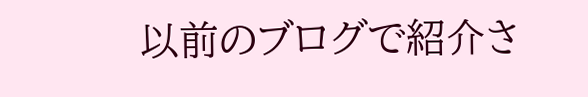以前のブログで紹介さ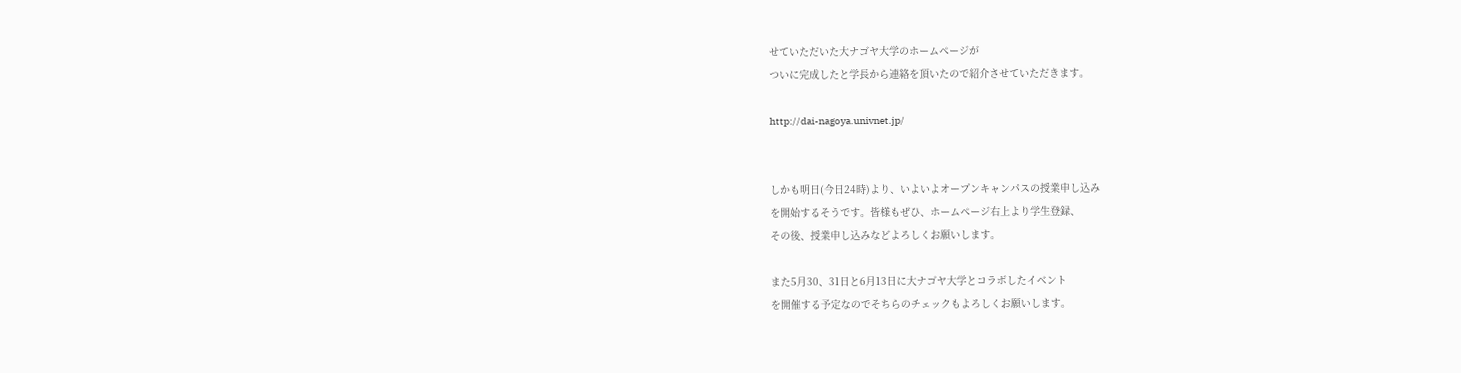せていただいた大ナゴヤ大学のホームページが
ついに完成したと学長から連絡を頂いたので紹介させていただきます。

http://dai-nagoya.univnet.jp/


しかも明日(今日24時)より、いよいよオープンキャンパスの授業申し込み
を開始するそうです。皆様もぜひ、ホームページ右上より学生登録、
その後、授業申し込みなどよろしくお願いします。

また5月30、31日と6月13日に大ナゴヤ大学とコラボしたイベント
を開催する予定なのでそちらのチェックもよろしくお願いします。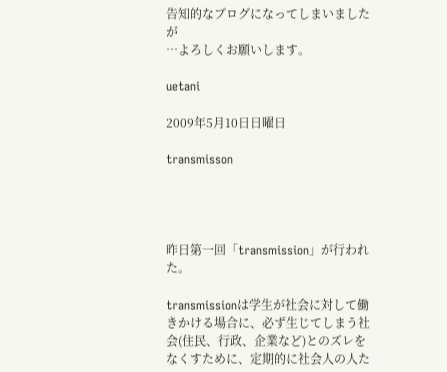告知的なブログになってしまいましたが
…よろしくお願いします。

uetani

2009年5月10日日曜日

transmisson




昨日第一回「transmission」が行われた。

transmissionは学生が社会に対して働きかける場合に、必ず生じてしまう社会(住民、行政、企業など)とのズレをなくすために、定期的に社会人の人た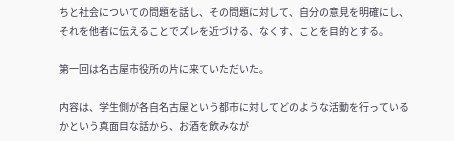ちと社会についての問題を話し、その問題に対して、自分の意見を明確にし、それを他者に伝えることでズレを近づける、なくす、ことを目的とする。

第一回は名古屋市役所の片に来ていただいた。

内容は、学生側が各自名古屋という都市に対してどのような活動を行っているかという真面目な話から、お酒を飲みなが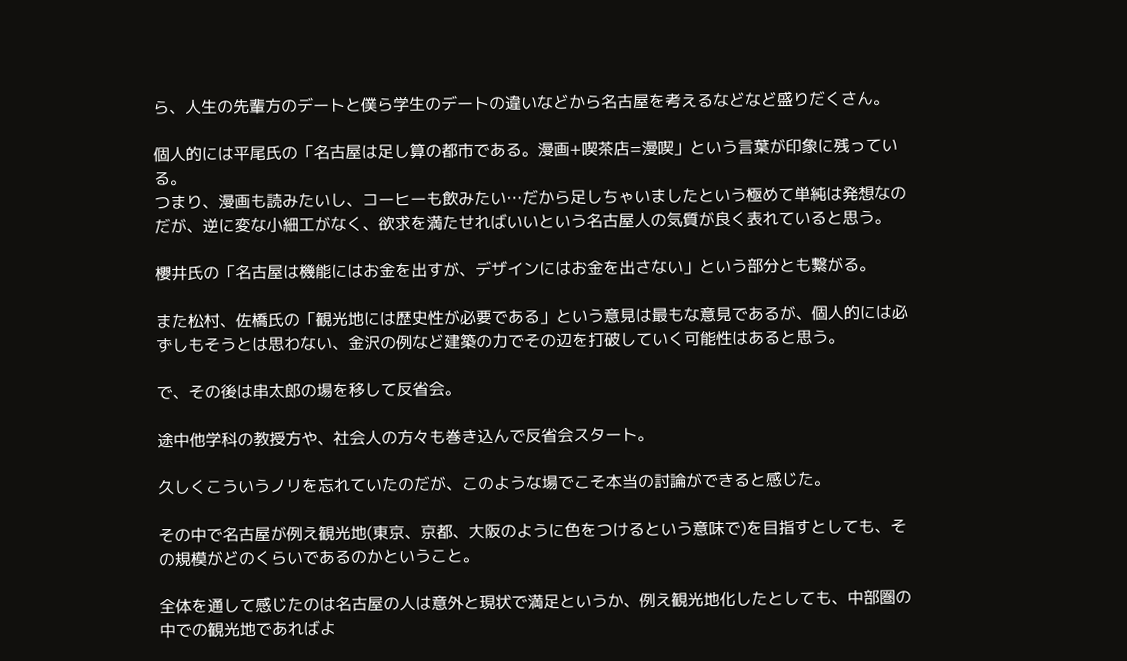ら、人生の先輩方のデートと僕ら学生のデートの違いなどから名古屋を考えるなどなど盛りだくさん。

個人的には平尾氏の「名古屋は足し算の都市である。漫画+喫茶店=漫喫」という言葉が印象に残っている。
つまり、漫画も読みたいし、コーヒーも飲みたい…だから足しちゃいましたという極めて単純は発想なのだが、逆に変な小細工がなく、欲求を満たせればいいという名古屋人の気質が良く表れていると思う。

櫻井氏の「名古屋は機能にはお金を出すが、デザインにはお金を出さない」という部分とも繋がる。

また松村、佐橋氏の「観光地には歴史性が必要である」という意見は最もな意見であるが、個人的には必ずしもそうとは思わない、金沢の例など建築の力でその辺を打破していく可能性はあると思う。

で、その後は串太郎の場を移して反省会。

途中他学科の教授方や、社会人の方々も巻き込んで反省会スタート。

久しくこういうノリを忘れていたのだが、このような場でこそ本当の討論ができると感じた。

その中で名古屋が例え観光地(東京、京都、大阪のように色をつけるという意味で)を目指すとしても、その規模がどのくらいであるのかということ。

全体を通して感じたのは名古屋の人は意外と現状で満足というか、例え観光地化したとしても、中部圏の中での観光地であればよ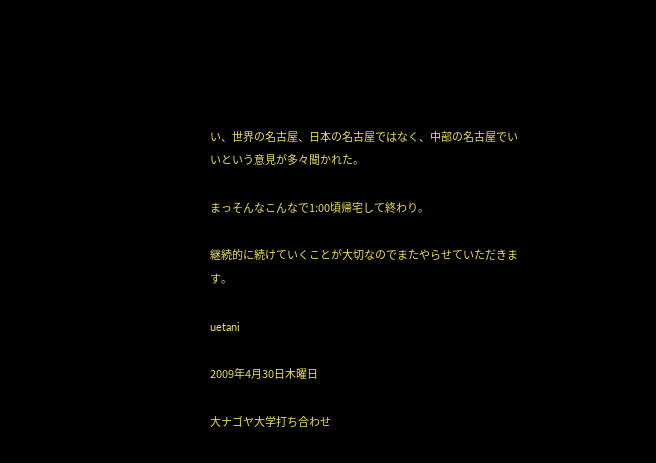い、世界の名古屋、日本の名古屋ではなく、中部の名古屋でいいという意見が多々聞かれた。

まっそんなこんなで1:00頃帰宅して終わり。

継続的に続けていくことが大切なのでまたやらせていただきます。

uetani

2009年4月30日木曜日

大ナゴヤ大学打ち合わせ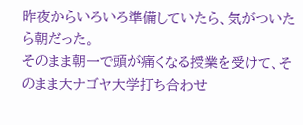昨夜からいろいろ準備していたら、気がついたら朝だった。
そのまま朝一で頭が痛くなる授業を受けて、そのまま大ナゴヤ大学打ち合わせ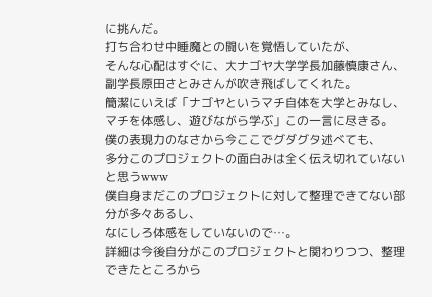に挑んだ。
打ち合わせ中睡魔との闘いを覚悟していたが、
そんな心配はすぐに、大ナゴヤ大学学長加藤慎康さん、副学長原田さとみさんが吹き飛ばしてくれた。
簡潔にいえば「ナゴヤというマチ自体を大学とみなし、マチを体感し、遊びながら学ぶ」この一言に尽きる。
僕の表現力のなさから今ここでグダグタ述べても、
多分このプロジェクトの面白みは全く伝え切れていないと思うwww
僕自身まだこのプロジェクトに対して整理できてない部分が多々あるし、
なにしろ体感をしていないので…。
詳細は今後自分がこのプロジェクトと関わりつつ、整理できたところから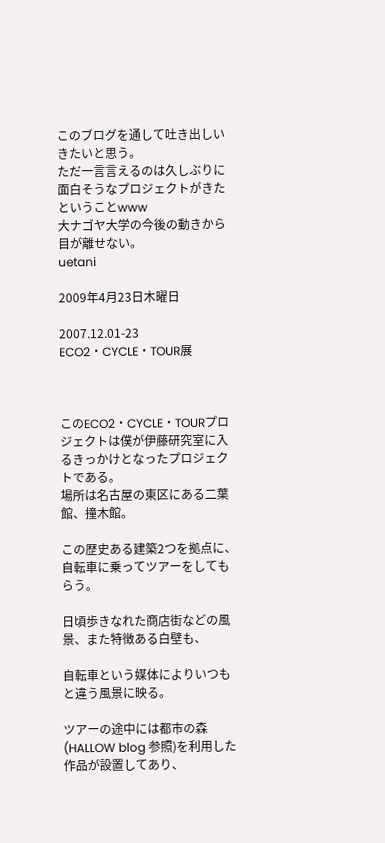このブログを通して吐き出しいきたいと思う。
ただ一言言えるのは久しぶりに面白そうなプロジェクトがきたということwww
大ナゴヤ大学の今後の動きから目が離せない。
uetani

2009年4月23日木曜日

2007.12.01-23 ECO2・CYCLE・TOUR展



このECO2・CYCLE・TOURプロジェクトは僕が伊藤研究室に入るきっかけとなったプロジェクトである。
場所は名古屋の東区にある二葉館、撞木館。

この歴史ある建築2つを拠点に、自転車に乗ってツアーをしてもらう。

日頃歩きなれた商店街などの風景、また特徴ある白壁も、

自転車という媒体によりいつもと違う風景に映る。

ツアーの途中には都市の森(HALLOW blog 参照)を利用した作品が設置してあり、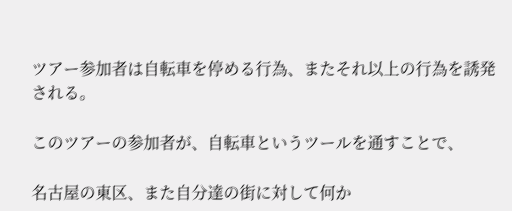ツアー参加者は自転車を停める行為、またそれ以上の行為を誘発される。

このツアーの参加者が、自転車というツールを通すことで、

名古屋の東区、また自分達の街に対して何か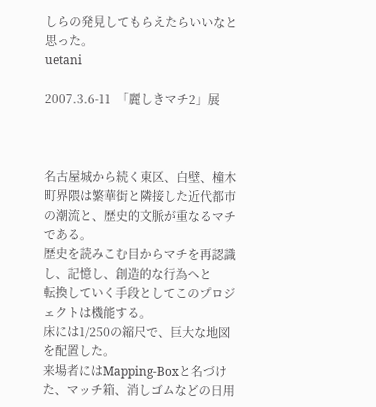しらの発見してもらえたらいいなと思った。
uetani

2007.3.6-11  「麗しきマチ2」展



名古屋城から続く東区、白壁、橦木町界隈は繁華街と隣接した近代都市の潮流と、歴史的文脈が重なるマチである。
歴史を読みこむ目からマチを再認識し、記憶し、創造的な行為へと
転換していく手段としてこのプロジェクトは機能する。
床には1/250の縮尺で、巨大な地図を配置した。
来場者にはMapping-Boxと名づけた、マッチ箱、消しゴムなどの日用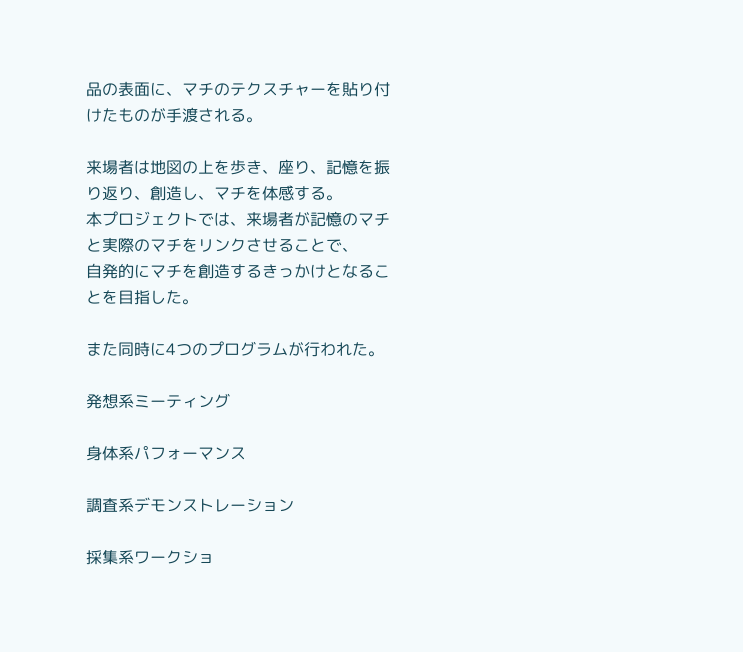品の表面に、マチのテクスチャーを貼り付けたものが手渡される。

来場者は地図の上を歩き、座り、記憶を振り返り、創造し、マチを体感する。
本プロジェクトでは、来場者が記憶のマチと実際のマチをリンクさせることで、
自発的にマチを創造するきっかけとなることを目指した。

また同時に4つのプログラムが行われた。

発想系ミーティング

身体系パフォーマンス

調査系デモンストレーション

採集系ワークショ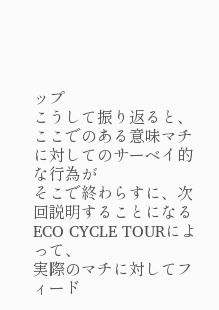ップ
こうして振り返ると、ここでのある意味マチに対してのサーベイ的な行為が
そこで終わらすに、次回説明することになるECO CYCLE TOURによって、
実際のマチに対してフィード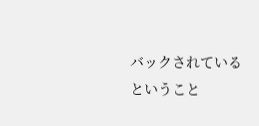バックされているということ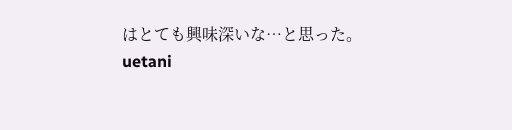はとても興味深いな…と思った。
uetani